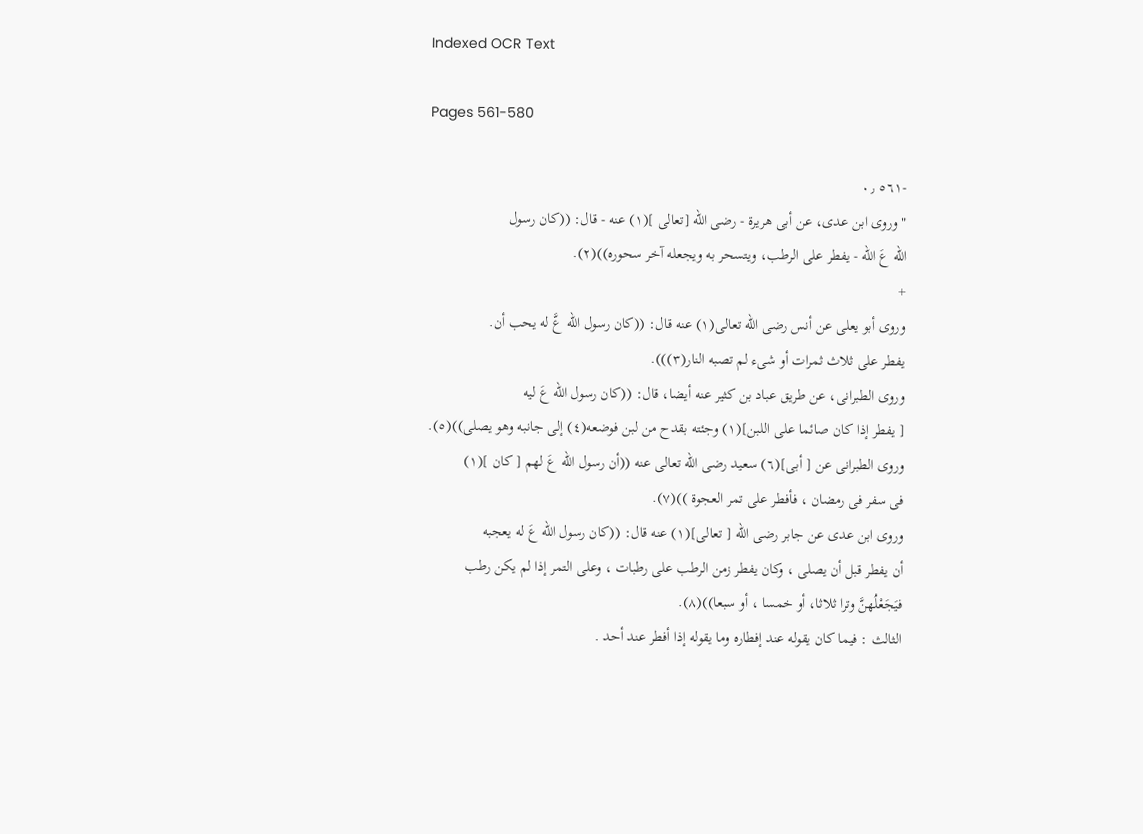Indexed OCR Text

Pages 561-580

-٥٦١ ٠٫
"وروى ابن عدى، عن أبى هريرة - رضى الله [تعالى ](١) عنه - قال: ((كان رسول
الله عَ الله - يفطر على الرطب، ويتسحر به ويجعله آخر سحوره))(٢).
+
وروى أبو يعلى عن أنس رضى الله تعالى(١) عنه قال: ((كان رسول الله عَّ له يحب أن.
يفطر على ثلاث ثمرات أو شىء لم تصبه النار(٣))).
وروى الطبرانى، عن طريق عباد بن كثير عنه أيضا، قال: ((كان رسول الله عَ ليه
[ يفطر إذا كان صائما على اللبن](١) وجئته بقدح من لبن فوضعه(٤) إلى جانبه وهو يصلى))(٥).
وروى الطبرانى عن [ أبى](٦) سعيد رضى الله تعالى عنه ((أن رسول الله عَ لهم [ كان ](١)
فى سفر فى رمضان ، فأفطر على تمر العجوة ))(٧).
وروى ابن عدى عن جابر رضى الله [ تعالى](١) عنه قال: ((كان رسول الله عَ له يعجبه
أن يفطر قبل أن يصلى ، وكان يفطر زمن الرطب على رطبات ، وعلى التمر إذا لم يكن رطب
فيَجَعْلُهنَّ وترا ثلاثا، أو خمسا ، أو سبعا))(٨).
الثالث : فيما كان يقوله عند إفطاره وما يقوله إذا أفطر عند أحد .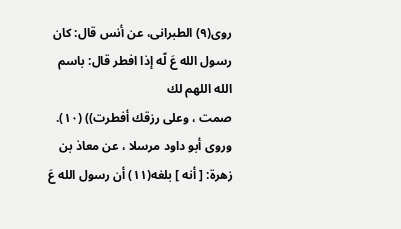روى(٩) الطبرانى، عن أنس قال: كان رسول الله عَ لّه إذا افطر قال: باسم الله اللهم لك
صمت ، وعلى رزقك أفطرت)) (١٠).
وروى أبو داود مرسلا ، عن معاذ بن زهرة: [ أنه ] بلغه(١١) أن رسول الله عَ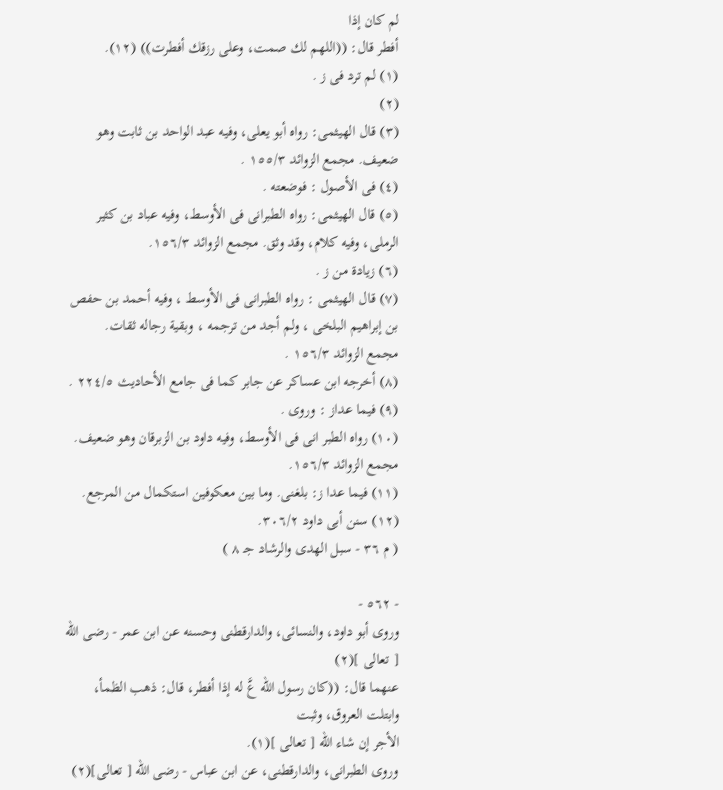لم كان إذا
أفطر قال: ((اللهم لك صمت، وعلى رزقك أفطرت)) (١٢).
(١) لم ترد فى ز .
(٢)
(٣) قال الهيثمى: رواه أبو يعلى، وفيه عبد الواحد بن ثابت وهو ضعيف. مجمع الزوائد ١٥٥/٣ .
(٤) فى الأصول : فوضعته .
(٥) قال الهيثمى: رواه الطبرانى فى الأوسط، وفيه عباد بن كثير الرملى، وفيه كلام، وقد وثق. مجمع الزوائد ١٥٦/٣.
(٦) زيادة من ز .
(٧) قال الهيثمى : رواه الطبرانى فى الأوسط ، وفيه أحمد بن حفص بن إبراهيم البلخى ، ولم أجد من ترجمه ، وبقية رجاله ثقات.
مجمع الزوائد ١٥٦/٣ .
(٨) أخرجه ابن عساكر عن جابر كما فى جامع الأحاديث ٢٢٤/٥ .
(٩) فيما عداز : وروى .
(١٠) رواه الطبر انى فى الأوسط، وفيه داود بن الزبرقان وهو ضعيف. مجمع الزوائد ١٥٦/٣.
(١١) فيما عدا ز: بلغنى. وما بين معكوفين استكمال من المرجع.
(١٢) سنن أبى داود ٣٠٦/٢.
( م ٣٦ - سبل الهدى والرشاد جـ ٨ )

- ٥٦٢ -
وروى أبو داود، والنسائى، والدارقطنى وحسنه عن ابن عمر - رضى الله [ تعالى ](٢)
عنهما قال: ((كان رسول الله عَّ له إذا أفطر، قال: ذهب الظمأ، وابتلت العروق، وثبت
الأجر إن شاء الله [ تعالى ](١).
وروى الطبرانى، والدارقطنى، عن ابن عباس - رضى الله [ تعالى](٢)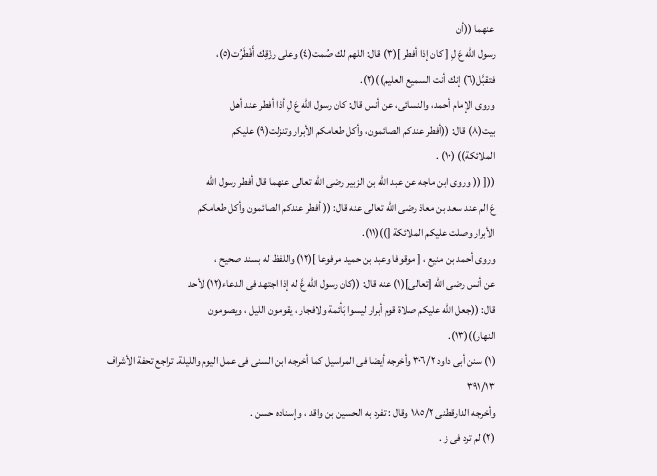عنهما ((أن
رسول الله عَ لِ [ كان إذا أفطر ](٣) قال: اللهم لك صُمت(٤) وعلى رزْقِك أَفْطَرُت(٥)،
فتقبَّل(٦) إنك أنت السميع العليم))(٢).
وروى الإمام أحمد، والنسائى، عن أنس قال: كان رسول الله عَ لِ أذا أفطر عند أهل
بيت(٨) قال: ((أفطر عندكم الصائمون، وأكل طعامكم الأبرار وتنزلت(٩) عليكم
الملائكة)) (١٠) .
(([ (( وروى ابن ماجه عن عبد الله بن الزبير رضى الله تعالى عنهما قال أفطر رسول الله
عَ الم عند سعد بن معاذ رضى الله تعالى عنه قال: (( أفطر عندكم الصائمون وأكل طعامكم
الأبرار وصلت عليكم الملائكة [))(١١).
وروى أحمد بن منيع ، [ موقوفا وعبد بن حميد مرفوعا ](١٢) واللفظ له بسند صحيح ،
عن أنس رضى الله [تعالى](١) عنه قال: ((كان رسول الله عَّ له إذا اجتهد فى الدعاء(١٢) لأحد
قال: ((جعل الله عليكم صلاة قوم أبرار ليسوا بَأئمة ولافجار ، يقومون الليل ، ويصومون
النهار))(١٣).
(١) سنن أبى داود ٣٠٦/٢ وأخرجه أيضا فى المراسيل كما أخرجه ابن السنى فى عمل اليوم والليلة. تراجع تحفة الأشراف ٣٩١/١٣
وأخرجه الدارقطنى ١٨٥/٢ وقال : تفرد به الحسين بن واقد ، وإسناده حسن .
(٢) لم ترد فى ز .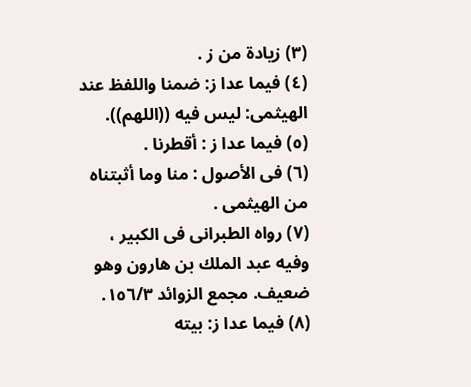(٣) زيادة من ز .
(٤) فيما عدا ز: ضمنا واللفظ عند الهيثمى: ليس فيه ((اللهم)).
(٥) فيما عدا ز : أقطرنا .
(٦) فى الأصول : منا وما أثبتناه من الهيثمى .
(٧) رواه الطبرانى فى الكبير ، وفيه عبد الملك بن هارون وهو ضعيف. مجمع الزوائد ١٥٦/٣.
(٨) فيما عدا ز: بيته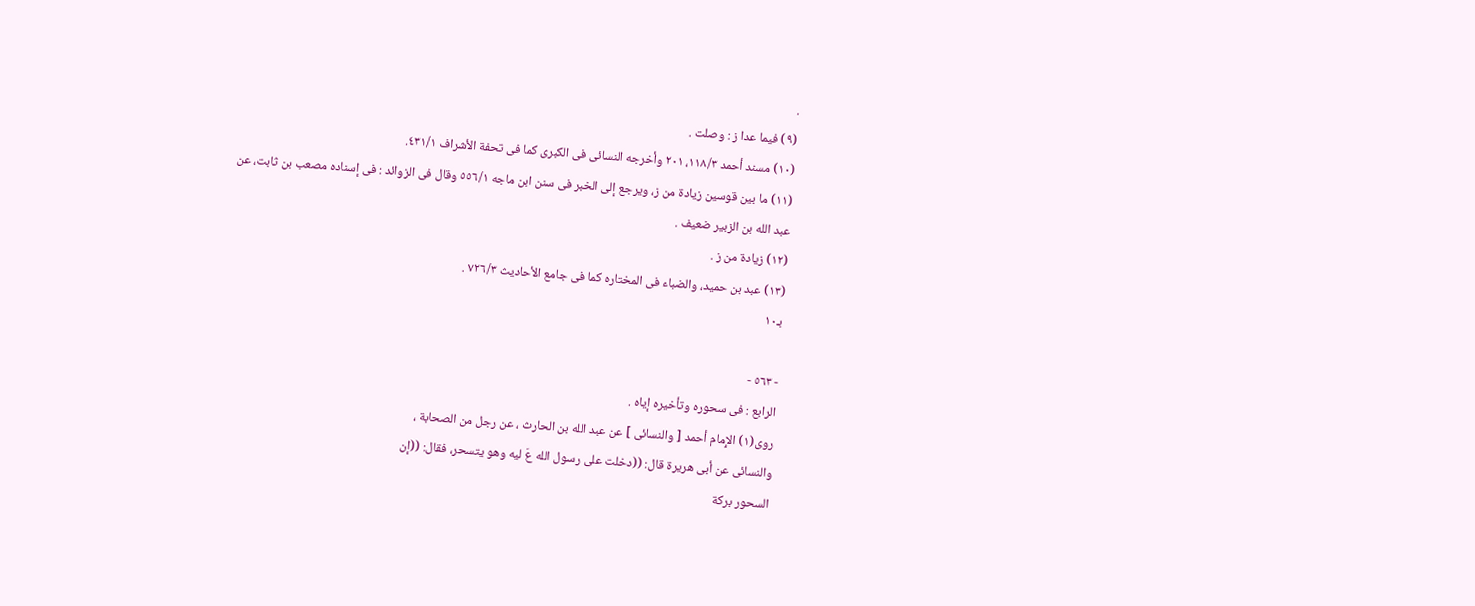.
(٩) فيما عدا ز : وصلت .
(١٠) مسند أحمد ١١٨/٣، ٢٠١ وأخرجه النسائى فى الكبرى كما فى تحفة الأشراف ٤٣١/١.
(١١) ما بين قوسين زيادة من ز، ويرجع إلى الخبر فى سنن ابن ماجه ٥٥٦/١ وقال فى الزوائد : فى إسناده مصعب بن ثابت، عن
عبد الله بن الزبير ضعيف .
(١٢) زيادة من ز .
(١٣) عبد بن حميد، والضباء فى المختاره كما فى جامع الأحاديث ٧٢٦/٣ .
بـ١٠

- ٥٦٣ -
الرابع : فى سحوره وتأخيره إياه .
روى(١) الإِمام أحمد [ والنسائى ] عن عبد الله بن الحارث ، عن رجل من الصحابة ،
والنسائى عن أبى هريرة قال: ((دخلت على رسول الله عَ ليه وهو يتسحر، فقال: ((إن
السحور بركة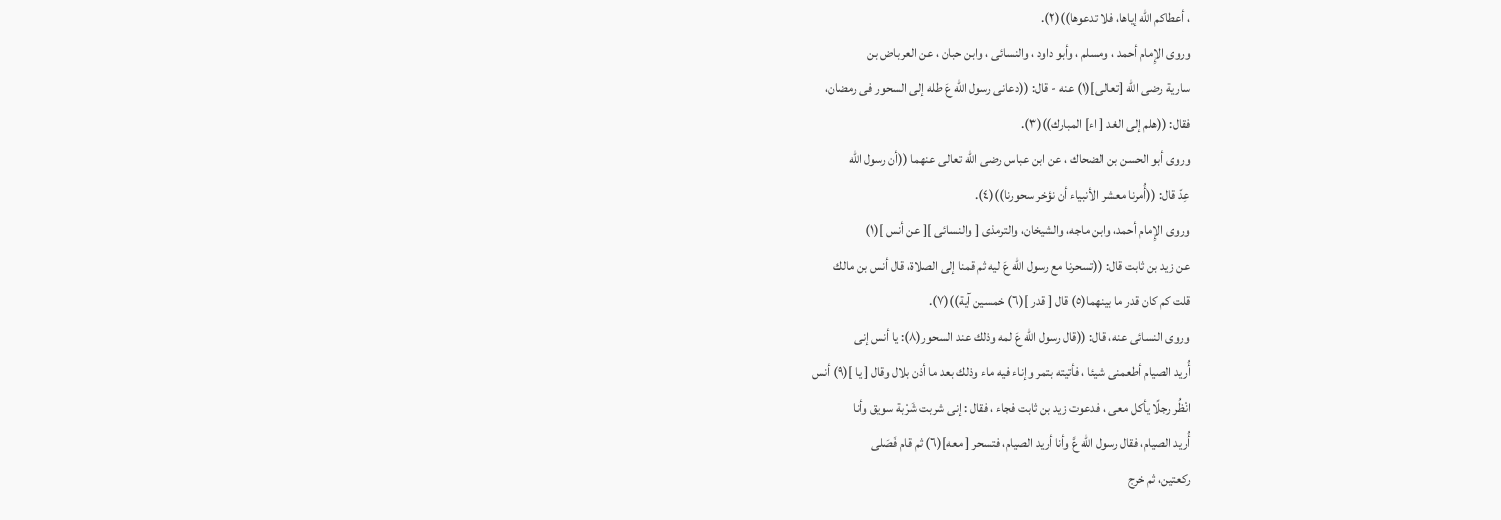، أعطاكم الله إياها، فلا تدعوها))(٢).
وروى الإِمام أحمد ، ومسلم ، وأبو داود ، والنسائى ، وابن حبان ، عن العرباض بن
سارية رضى الله [تعالى](١) عنه - قال: ((دعانى رسول الله عَ طله إلى السحور فى رمضان،
فقال: ((هلم إلى الغد [ اء] المبارك))(٣).
وروى أبو الحسن بن الضحاك ، عن ابن عباس رضى الله تعالى عنهما ((أن رسول الله
عِدّ قال: ((أُمرنا معشر الأنبياء أن نؤخر سحورنا))(٤).
وروى الإِمام أحمد، وابن ماجه، والشيخان، والترمذى [ والنسائى ][ عن أنس ](١)
عن زيد بن ثابت قال: ((تسحرنا مع رسول الله عَ ليه ثم قمنا إلى الصلاة، قال أنس بن مالك
قلت كم كان قدر ما بينهما(٥) قال [ قدر ](٦) خمسين آية))(٧).
وروى النسائى عنه، قال: ((قال رسول الله عَ لمه وذلك عند السحور(٨): يا أنس إنى
أُريد الصيام أطعمنى شيئا ، فأتيته بتمر وإناء فيه ماء وذلك بعد ما أذن بلال وقال [ يا ](٩) أنس
انْظُر رجلًا يأكل معى ، فدعوت زيد بن ثابت فجاء ، فقال : إنى شربت شَرْبة سويق وأنا
أُريد الصيام، فقال رسول الله عَّ وأنا أريد الصيام، فتسحر [ معه](٦) ثم قام فَصَلى
ركعتين، ثم خرج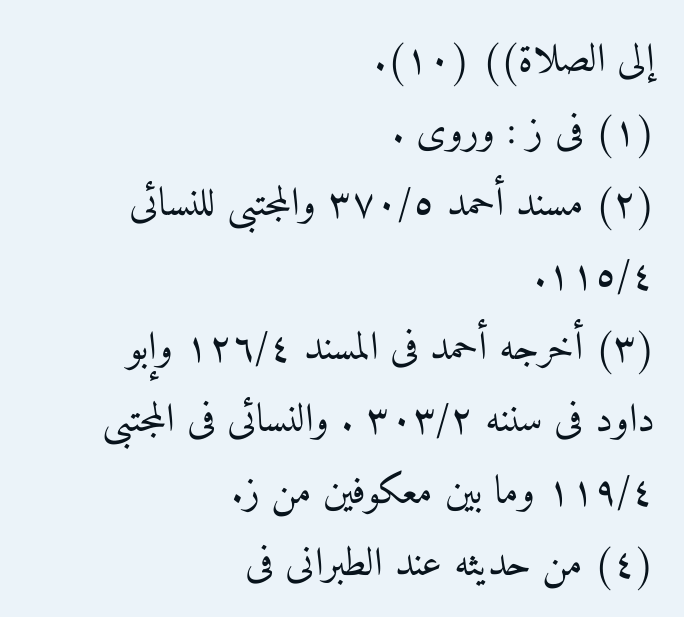إلى الصلاة)) (١٠).
(١) فى ز : وروى .
(٢) مسند أحمد ٣٧٠/٥ والمجتبى للنسائى ١١٥/٤.
(٣) أخرجه أحمد فى المسند ١٢٦/٤ وإبو داود فى سننه ٣٠٣/٢ . والنسائى فى المجتبى ١١٩/٤ وما بين معكوفين من ز.
(٤) من حديثه عند الطبرانى فى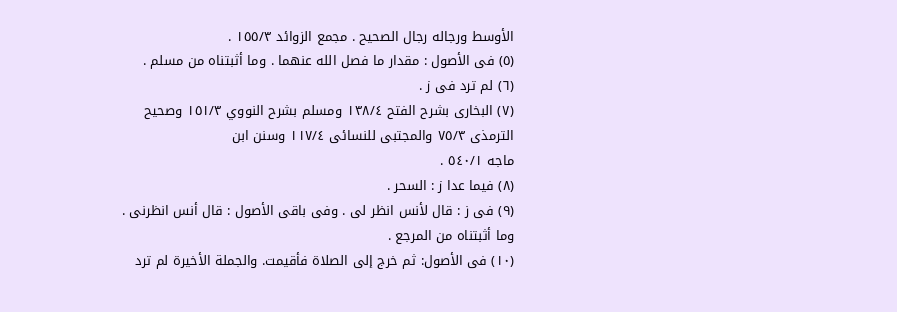الأوسط ورجاله رجال الصحيح . مجمع الزوائد ١٥٥/٣ .
(٥) فى الأصول : مقدار ما فصل الله عنهما . وما أثبتناه من مسلم .
(٦) لم ترد فى ز .
(٧) البخارى بشرح الفتح ١٣٨/٤ ومسلم بشرح النووي ١٥١/٣ وصحيح الترمذى ٧٥/٣ والمجتبى للنسائى ١١٧/٤ وسنن ابن
ماجه ٥٤٠/١ .
(٨) فيما عدا ز : السحر .
(٩) فى ز : قال لأنس انظر لى . وفى باقى الأصول : قال أنس انظرنى . وما أثبتناه من المرجع .
(١٠) فى الأصول: ثم خرج إلى الصلاة فأقيمت. والجملة الأخيرة لم ترد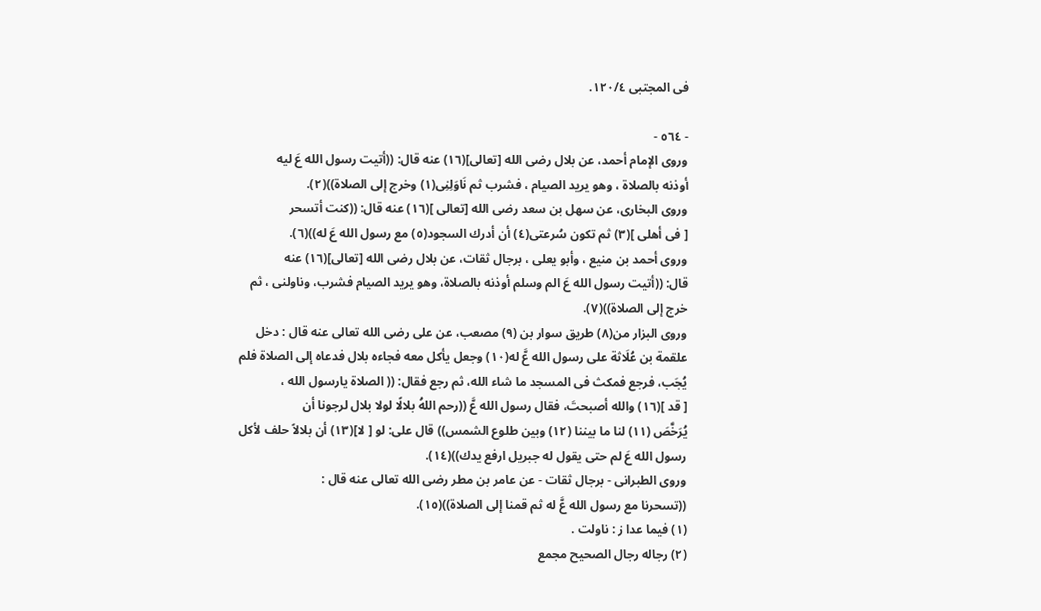فى المجتبى ١٢٠/٤.

- ٥٦٤ -
وروى الإمام أحمد، عن بلال رضى الله [تعالى](١٦) عنه قال: ((أتيت رسول الله عَ ليه
أوذنه بالصلاة ، وهو يريد الصيام ، فشرب ثم نَاوَلِنِى(١) وخرج إلى الصلاة))(٢).
وروى البخارى، عن سهل بن سعد رضى الله [تعالى ](١٦) عنه قال: ((كنت أتسحر
[ فى أهلى ](٣) ثم تكون سُرعتى(٤) أن أدرك السجود(٥) مع رسول الله عَ له))(٦).
وروى أحمد بن منيع ، وأبو يعلى ، برجال ثقات، عن بلال رضى الله [تعالى](١٦) عنه
قال: ((أتيت رسول الله عَ الم وسلم أوذنه بالصلاة، وهو يريد الصيام فشرب، وناولنى ، ثم
خرج إلى الصلاة))(٧).
وروى البزار من(٨) طريق سوار بن (٩) مصعب، عن على رضى الله تعالى عنه قال : دخل
علقمة بن عُلَاثة على رسول الله عَّ له(١٠) وجعل يأكل معه فجاءه بلال فدعاه إلى الصلاة فلم
يُجَب، فرجع فمكث فى المسجد ما شاء الله، ثم رجع فقال: (( الصلاة يارسول الله ،
[ قد ](١٦) والله أصبحتَ، فقال رسول الله عَّ ((رحم اللهُ بلالًا لولا بلال لرجونا أن
يُرَخَّصَ (١١) لنا ما بيننا (١٢) وبين طلوع الشمس)) قال على: لو [ لا](١٣) أن بلالاً حلف لأكل
رسول الله عَ لم حتى يقول له جبريل ارفع يدك))(١٤).
وروى الطبرانى - برجال ثقات - عن عامر بن مطر رضى الله تعالى عنه قال :
((تسحرنا مع رسول الله عَّ له ثم قمنا إلى الصلاة))(١٥).
(١) فيما عدا ز : ناولت .
(٢) رجاله رجال الصحيح مجمع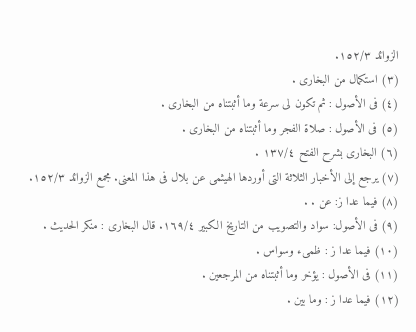الزوائد ١٥٢/٣.
(٣) استكمال من البخارى .
(٤) فى الأصول : ثم تكون لى سرعة وما أثبتناه من البخارى .
(٥) فى الأصول : صلاة الفجر وما أثبتناه من البخارى .
(٦) البخارى بشرح الفتح ١٣٧/٤ .
(٧) يرجع إلى الأخبار الثلاثة التى أوردها الهيثمى عن بلال فى هذا المعنى. مجمع الزوائد ١٥٢/٣.
(٨) فيما عدا ز: عن . .
(٩) فى الأصول: سواد والتصويب من التاريخ الكبير ١٦٩/٤. قال البخارى : منكر الحديث .
(١٠) فيما عدا ز : ظمىء وسواس .
(١١) فى الأصول : يؤخر وما أثبتناه من المرجعين .
(١٢) فيما عدا ز : وما بين .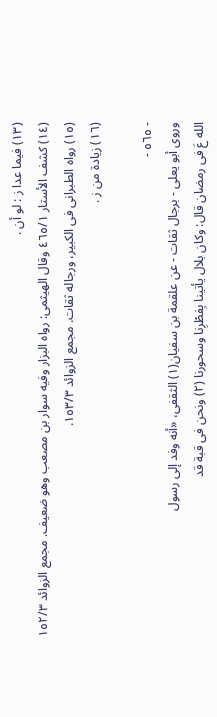(١٣) فيما عدا ز : لو أن .
(١٤) كشف الأستار ٤٦٥/١ وقال الهيثمى: رواه البزار وفيه سوار بن مصعب وهو ضعيف. مجمع الزوائد ١٥٢/٣
(١٥) رواه الطبرانى فى الكبير، ورجاله ثقات. مجمع الزوائد ١٥٣/٣.
(١٦) زيادة من ز .

- ٥٦٥ -
وروى أبو يعلى - برجال ثقات - عن علقمة بن سفيان(١) الثقفى، «أنه وفد إلى رسول
الله عَ فى رمضان قال: وكان بلال يأتينا بِفطْرِنا وسحورنا (٢) ونحن فى قبة قد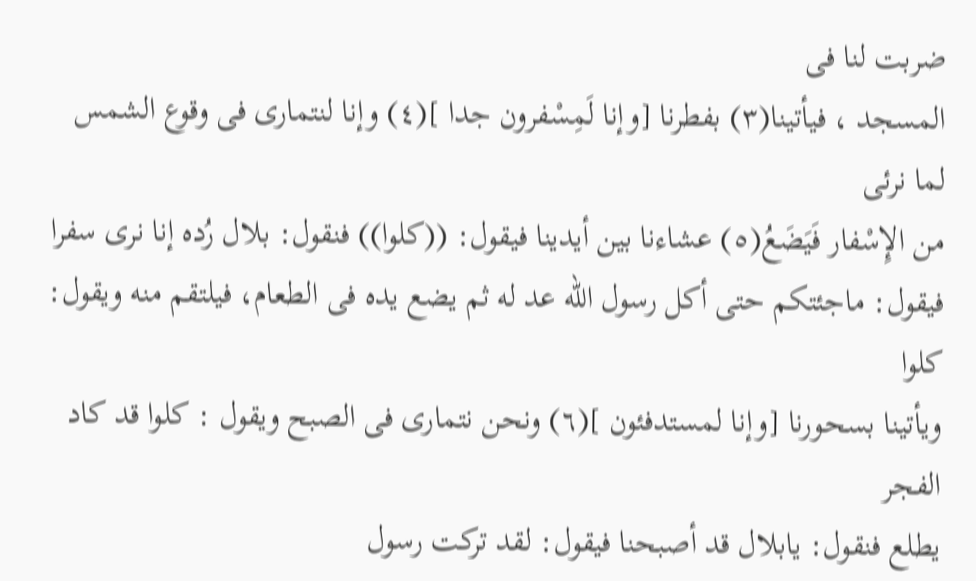ضربت لنا فى
المسجد ، فيأتينا(٣) بفطرنا [وإنا لَمِسْفرون جدا ](٤) وإنا لنتمارى فى وقوع الشمس لما نرئى
من الإِسْفار فَيَضَعُ(٥) عشاءنا بين أيدينا فيقول: ((كلوا)) فنقول: بلال رُده إنا نرى سفرا
فيقول: ماجئتكم حتى أكل رسول الله عد له ثم يضع يده فى الطعام، فيلتقم منه ويقول: كلوا
ويأتينا بسحورنا [وإنا لمستدفئون ](٦) ونحن نتمارى فى الصبح ويقول : كلوا قد كاد الفجر
يطلع فنقول: يابلال قد أصبحنا فيقول: لقد تركت رسول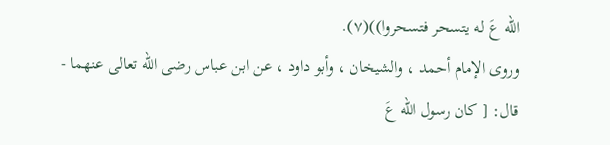الله عَ له يتسحر فتسحروا))(٧).
وروى الإمام أحمد ، والشيخان ، وأبو داود ، عن ابن عباس رضى الله تعالى عنهما -
قال: [ كان رسول الله عَ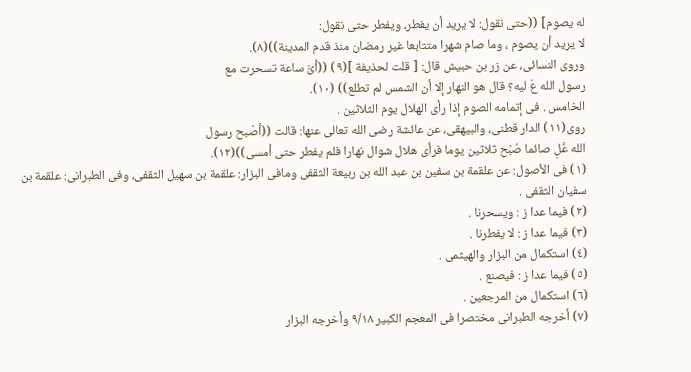له يصوم] ((حتى نقول: لا يريد أن يفطر، ويفطر حتى نقول:
لا يريد أن يصوم ، وما صام شهرا متتابعا غير رمضان منذ قدم المدينة))(٨).
وروى النسائى، عن زر بن حبيش قال: [ قلت لحذيفة ](٩) ((أىَّ ساعة تسحرت مع
رسول الله عَ ليه؟ قال هو النهار إلا أن الشمس لم تطلع)) (١٠).
الخامس . فى إتمامه الصوم إذا رأى الهلال يوم الثلاثين .
روى(١١) الدار قطنى، والبيهقى، عن عائشة رضى الله تعالى عنها: قالت ((أصْبح رسول
الله عَّلِ صائما صُبْح ثلاثين يوما فرأى هلال شوال نهارا فلم يفطر حتى أمسى))(١٢).
(١) فى الأصول: عن علقمة بن سفين بن عبد الله بن ربيعة الثقفى ومافى البزار: علقمة بن سهيل الثقفى، وفى الطبرانى: علقمة بن
سفيان الثقفى .
(٢) فيما عدا ز : ويسحرنا .
(٣) فيما عدا ز : لا يفطرنا .
(٤) استكمال من البزار والهيثمى .
(٥) فيما عدا ز : فيصنع .
(٦) استكمال من المرجعين .
(٧) أخرجه الطبرانى مختصرا فى المعجم الكبير ٩/١٨ وأخرجه البزار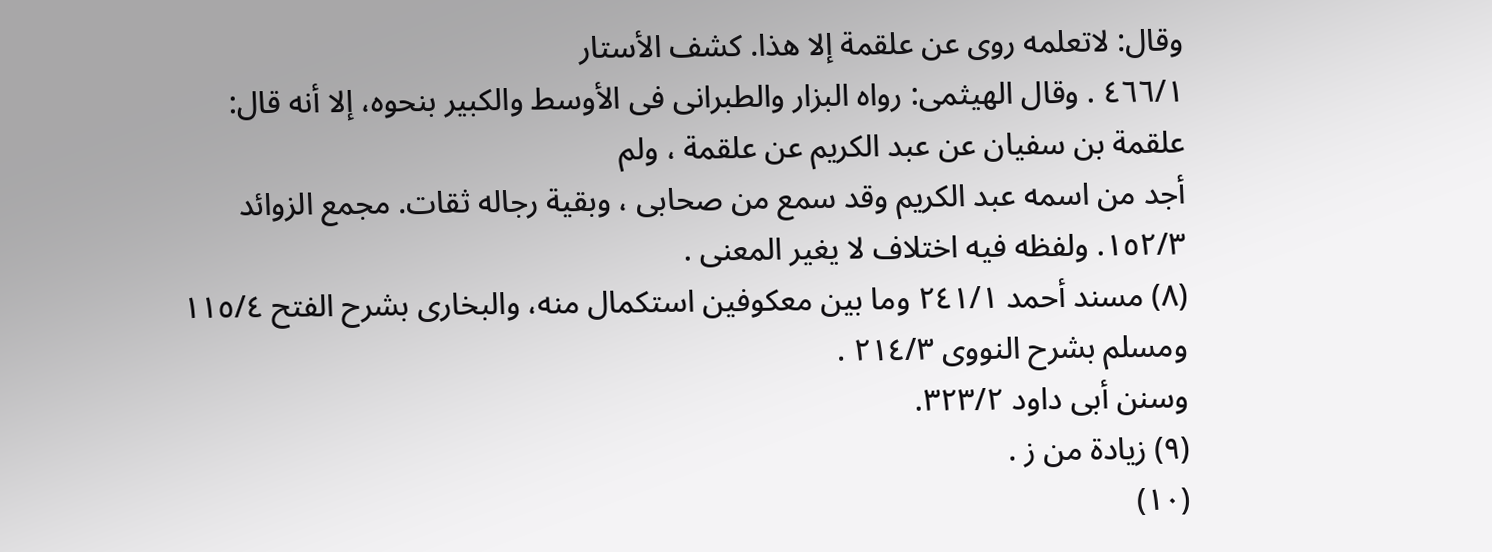وقال: لاتعلمه روى عن علقمة إلا هذا. كشف الأستار
٤٦٦/١ . وقال الهيثمى: رواه البزار والطبرانى فى الأوسط والكبير بنحوه، إلا أنه قال: علقمة بن سفيان عن عبد الكريم عن علقمة ، ولم
أجد من اسمه عبد الكريم وقد سمع من صحابى ، وبقية رجاله ثقات. مجمع الزوائد ١٥٢/٣. ولفظه فيه اختلاف لا يغير المعنى .
(٨) مسند أحمد ٢٤١/١ وما بين معكوفين استكمال منه، والبخارى بشرح الفتح ١١٥/٤ ومسلم بشرح النووى ٢١٤/٣ .
وسنن أبى داود ٣٢٣/٢.
(٩) زيادة من ز .
(١٠)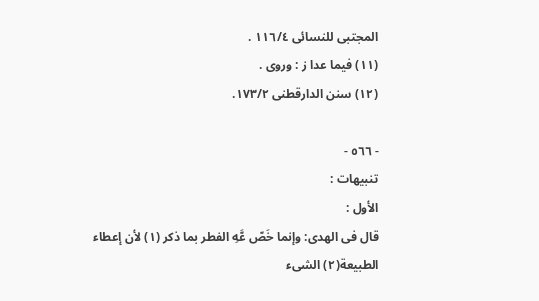المجتبى للنسائى ١١٦/٤ .
(١١) فيما عدا ز : وروى .
(١٢) سنن الدارقطنى ١٧٣/٢.

- ٥٦٦ -
تنبيهات :
الأول :
قال فى الهدى: وإنما خَصّ عَّهِ الفطر بما ذكر (١) لأن إعطاء الطبيعة(٢) الشىء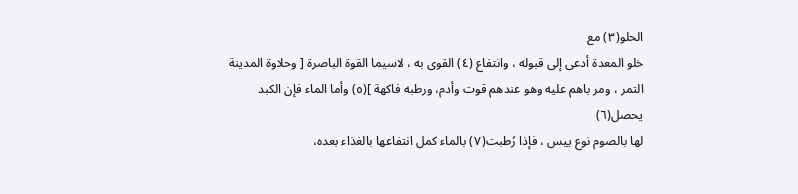الحلو(٣) مع
خلو المعدة أدعى إلى قبوله ، وانتفاع (٤) القوى به ، لاسيما القوة الباصرة [ وحلاوة المدينة
التمر ، ومر باهم عليه وهو عندهم قوت وأدم، ورطبه فاكهة ](٥) وأما الماء فإن الكبد يحصل(٦)
لها بالصوم نوع ييس ، فإذا رُطبت(٧) بالماء كمل انتفاعها بالغذاء بعده،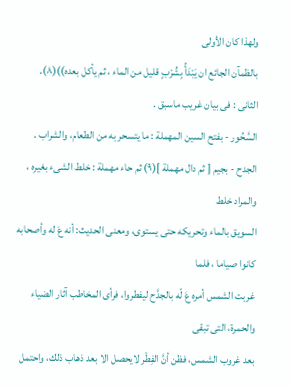ولهذا كان الأولى
بالظمآن الجائع ان يَبْدَأُ بِشُرْبٍ قليل من الماء ، ثم يأكل بعده))(٨).
الثانى : فى بيان غريب ماسبق .
السَّحُور - بفتح السين المهملة : ما يتسحر به من الطعام، والشراب .
الجدح - بجيم [ ثم دال مهملة ](٩) ثم حاء مهملة : خلط الشىء بغيره ، والمراد خلط
السويق بالماء وتحريكه حتى يستوى، ومعنى الحديث: أنه عَ له وأصحابه كانوا صياما ، فلما
غربت الشمس أمره عَ لّه بالجدَّح ليفطروا، فرأى المخاطب آثار الضياء والحمرة، التى تبقى
بعد غروب الشمس، فظن أنَّ الفِطْر لايحصل الا بعد ذهاب ذلك، واحتمل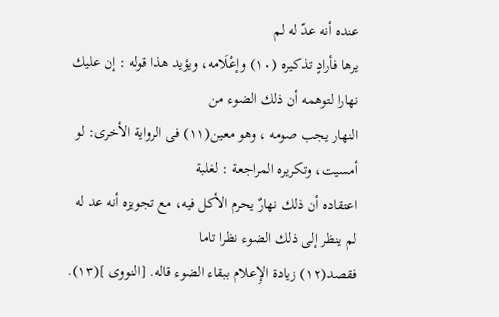عنده أنه عدّ له لم
يرها فأرادٍ تذكيره (١٠) وإعْلَامه، ويؤيد هذا قوله : إن عليك نهارا لتوهمه أن ذلك الضوء من
النهار يجب صومه ، وهو معين(١١) فى الرواية الأخرى: لو أمسيت، وتكريره المراجعة : لغلبة
اعتقاده أن ذلك نهارٌ يحرم الأكل فيه، مع تجويزه أنه عد له لم ينظر إلى ذلك الضوء نظرا تاما
فقصد(١٢) زيادة الإِعلام ببقاء الضوء قاله. [النووى ](١٣).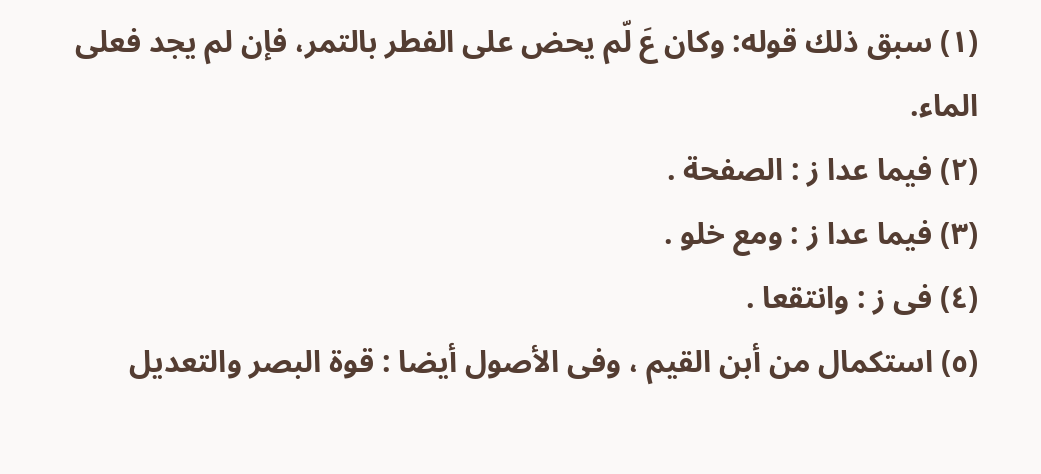(١) سبق ذلك قوله: وكان عَ لّم يحض على الفطر بالتمر، فإن لم يجد فعلى الماء.
(٢) فيما عدا ز : الصفحة .
(٣) فيما عدا ز : ومع خلو .
(٤) فى ز : وانتقعا .
(٥) استكمال من أبن القيم ، وفى الأصول أيضا : قوة البصر والتعديل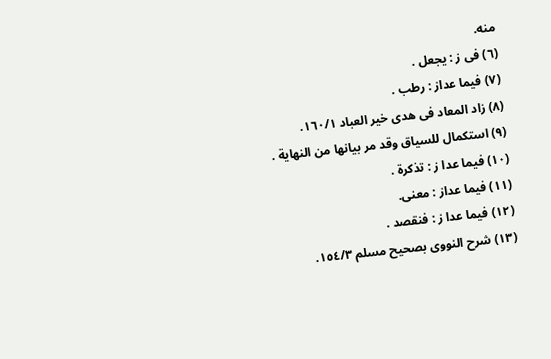منه.
(٦) فى ز : يجعل .
(٧) فيما عداز : رطب .
(٨) زاد المعاد فى هدى خير العباد ١٦٠/١.
(٩) استكمال للسياق وقد مر بيانها من النهاية .
(١٠) فيما عدا ز : تذكرة .
(١١) فيما عداز : معنى.
(١٢) فيما عدا ز : فنقصد .
(١٣) شرح النووى بصحيح مسلم ١٥٤/٣.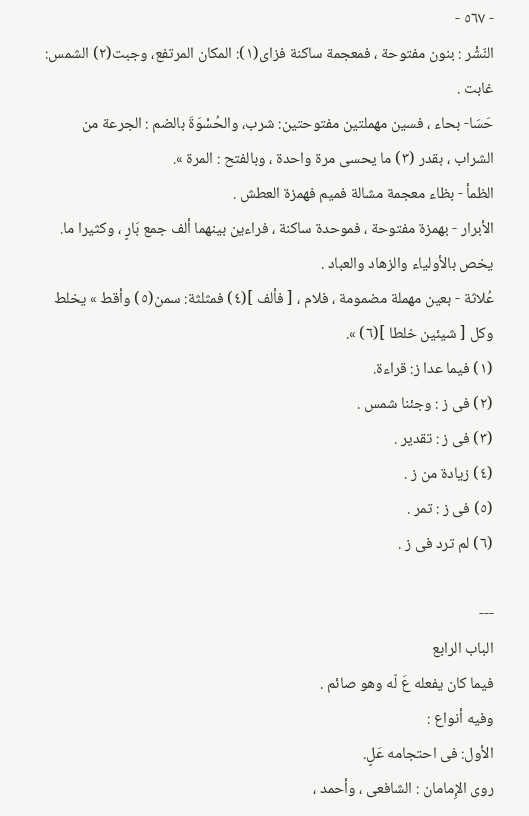- ٥٦٧ -
النّشْر : بنون مفتوحة ، فمعجمة ساكنة فزاى(١): المكان المرتفع، وجبت(٢) الشمس:
غابت .
حَسَا- بحاء ، فسين مهملتين مفتوحتين: شرب، والحُسْوَةَ بالضم : الجرعة من
الشراب ، بقدر (٣) ما يحسى مرة واحدة ، وبالفتح : المرة ».
الظمأ - بظاء معجمة مشالة فميم فهمزة العطش .
الأبرار - بهمزة مفتوحة ، فموحدة ساكنة ، فراءين بينهما ألف جمع بَارٍ ، وكثيرا ما.
يخص بالأولياء والزهاد والعباد .
عُلاثة - بعين مهملة مضمومة ، فلام ، [ فألف ](٤) فمثلثة: سمن(٥) وأقط » يخلط
وكل [ شيئين خلطا ](٦) ».
(١) فيما عدا ز: قراءة.
(٢) فى ز : وجئنا شمس .
(٣) فی ز : تقدير .
(٤) زيادة من ز .
(٥) فى ز : تمر .
(٦) لم ترد فى ز .

---
الباب الرابع
فيما كان يفعله عَ لّه وهو صائم .
وفيه أنواع :
الأول: فى احتجامه عَلٍ.
روى الإِمامان : الشافعى ، وأحمد ،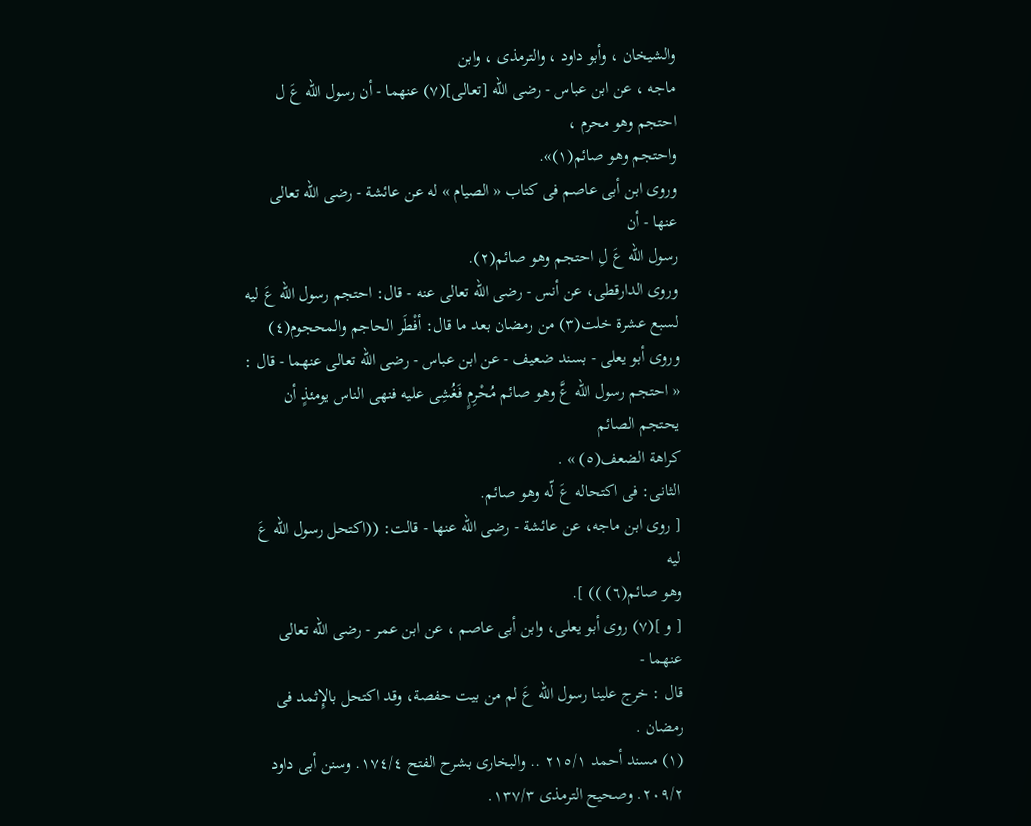والشيخان ، وأبو داود ، والترمذى ، وابن
ماجه ، عن ابن عباس - رضى الله [تعالى](٧) عنهما - أن رسول الله عَ ل احتجم وهو محرم ،
واحتجم وهو صائم(١)».
وروى ابن أبى عاصم فى كتاب « الصيام » له عن عائشة - رضى الله تعالى عنها - أن
رسول الله عَ لِ احتجم وهو صائم(٢).
وروى الدارقطى، عن أنس - رضى الله تعالى عنه - قال: احتجم رسول الله عَ ليه
لسبع عشرة خلت(٣) من رمضان بعد ما قال: أفْطَر الحاجم والمحجوم(٤)
وروى أبو يعلى - بسند ضعيف - عن ابن عباس - رضى الله تعالى عنهما - قال :
« احتجم رسول الله عَّ وهو صائم مُحْرِمٍ فَغُشِى عليه فنهى الناس يومئذٍ أن يحتجم الصائم
كراهة الضعف(٥) » .
الثانى: فى اكتحاله عَ لّه وهو صائم.
[ روى ابن ماجه، عن عائشة - رضى الله عنها - قالت: ((اكتحل رسول الله عَ ليه
وهو صائم(٦) )) ].
[ و ](٧) روى أبو يعلى، وابن أبى عاصم ، عن ابن عمر - رضى الله تعالى عنهما -
قال : خرج علينا رسول الله عَ لم من بيت حفصة، وقد اكتحل بالإِثمد فى رمضان .
(١) مسند أحمد ٢١٥/١ .. والبخارى بشرح الفتح ١٧٤/٤. وسنن أبى داود ٢٠٩/٢. وصحيح الترمذى ١٣٧/٣.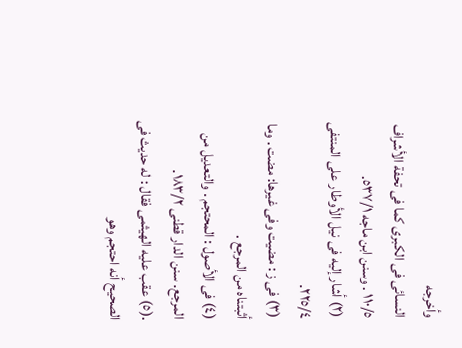وأخرجه
النسائى فى الكبرى كما فى تحفة الأشراف ١١٠/٥ . وسنن ابن ماجه ٥٣٧/١.
(٢) أشار إليه فى نيل الأوطار على المنتفى ٢٢٥/٤.
(٣) فى ز : مضيت وفى غيرها: مضت . وما أثبتناه من المرجع .
(٤) فى الأصول : المحتجم . والتعديل من المرجع. سنن الدار قطنى ١٨٣/٢.
.(٥) عقب عليه الهيثمى فقال : له حديث فى الصحيح أنه احتجم وهو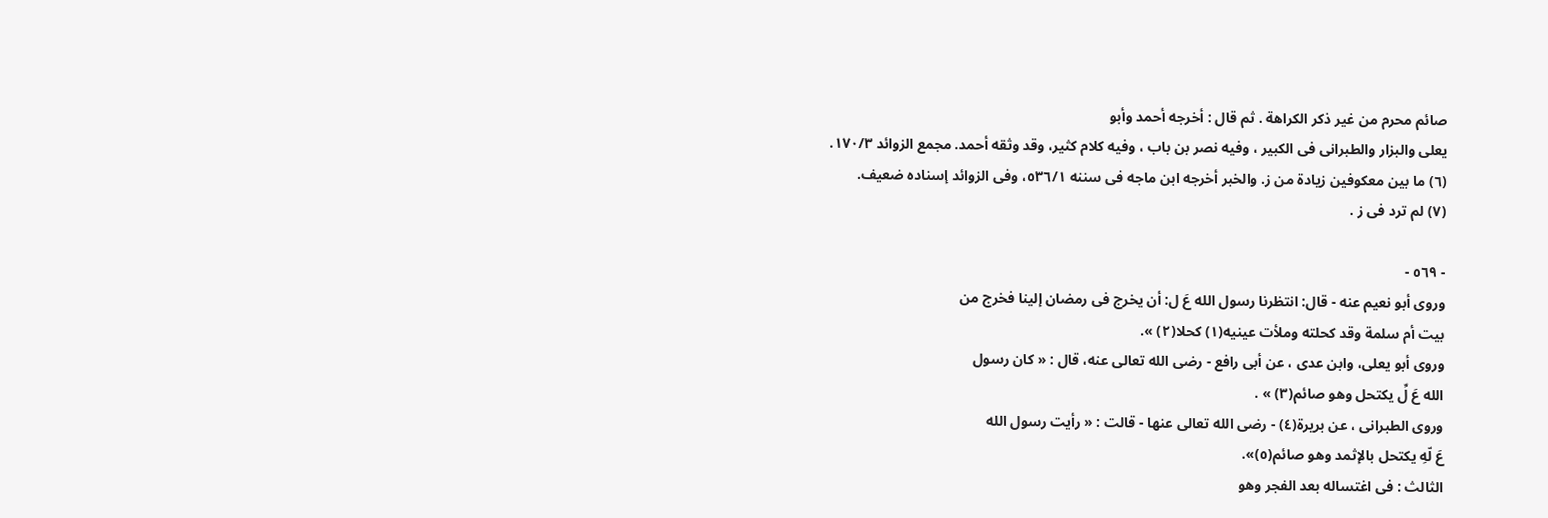صائم محرم من غير ذكر الكراهة . ثم قال : أخرجه أحمد وأبو
يعلى والبزار والطبرانى فى الكبير ، وفيه نصر بن باب ، وفيه كلام كثير، وقد وثقه أحمد. مجمع الزوائد ١٧٠/٣.
(٦) ما بين معكوفين زيادة من ز. والخبر أخرجه ابن ماجه فى سننه ٥٣٦/١، وفى الزوائد إسناده ضعيف.
(٧) لم ترد فى ز .

- ٥٦٩ -
وروى أبو نعيم عنه - قال: انتظرنا رسول الله عَ ل: أن يخرج فى رمضان إلينا فخرج من
بيت أم سلمة وقد كحلته وملأت عينيه(١) كحلا(٢) ».
وروى أبو يعلى، وابن عدى ، عن أبى رافع - رضى الله تعالى عنه، قال : « كان رسول
الله عَ لِّ يكتحل وهو صائم(٣) » .
وروى الطبرانى ، عن بريرة(٤) - رضى الله تعالى عنها - قالت : « رأيت رسول الله
عَ لّهِ يكتحل بالإثمد وهو صائم(٥)».
الثالث : فى اغتساله بعد الفجر وهو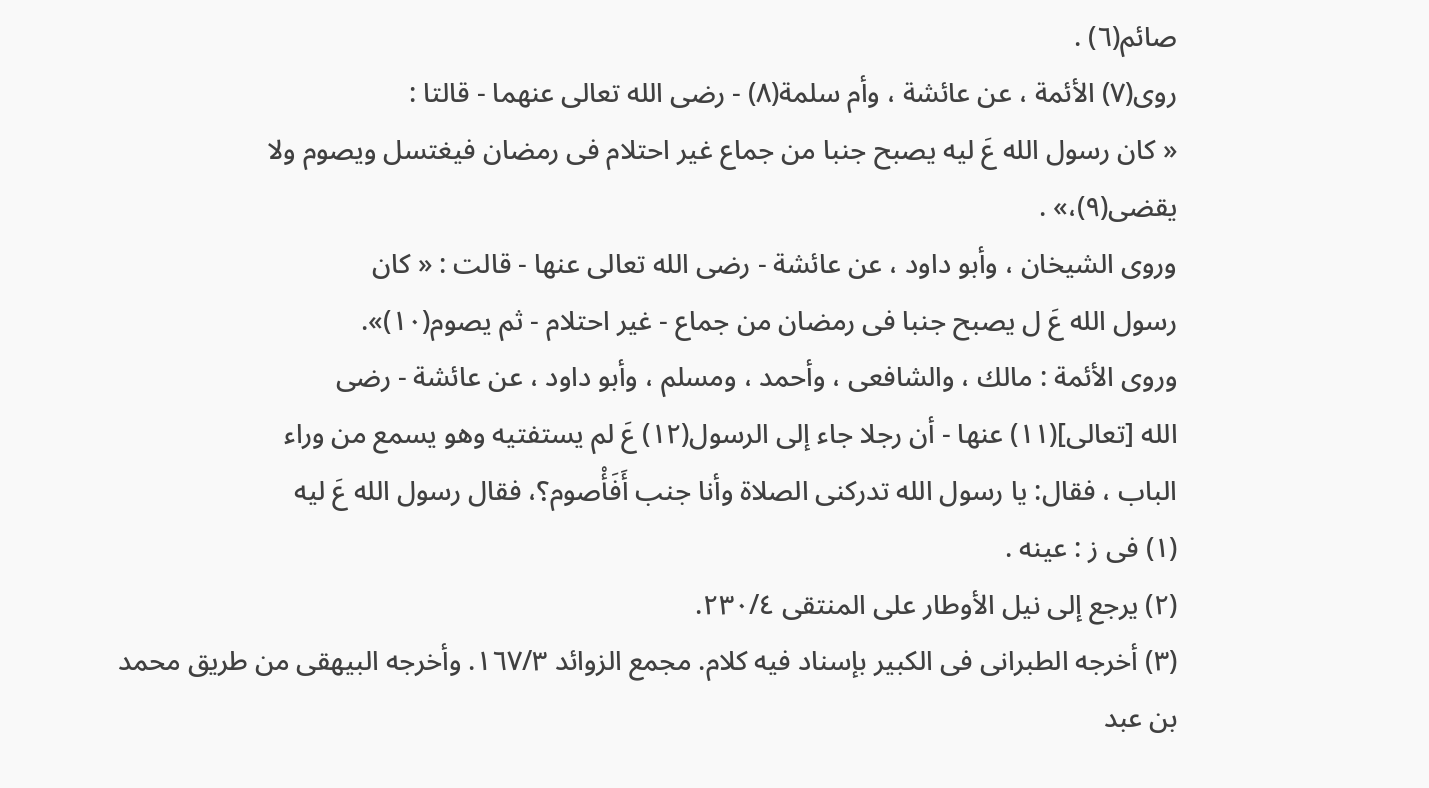صائم(٦) .
روى(٧) الأئمة ، عن عائشة ، وأم سلمة(٨) - رضى الله تعالى عنهما - قالتا :
« كان رسول الله عَ ليه يصبح جنبا من جماع غير احتلام فى رمضان فيغتسل ويصوم ولا
يقضى(٩)،» .
وروى الشيخان ، وأبو داود ، عن عائشة - رضى الله تعالى عنها - قالت : « كان
رسول الله عَ ل يصبح جنبا فى رمضان من جماع - غير احتلام - ثم يصوم(١٠)».
وروى الأئمة : مالك ، والشافعى ، وأحمد ، ومسلم ، وأبو داود ، عن عائشة - رضى
الله [تعالى](١١) عنها - أن رجلا جاء إلى الرسول(١٢) عَ لم يستفتيه وهو يسمع من وراء
الباب ، فقال: يا رسول الله تدركنى الصلاة وأنا جنب أَفَأْصوم؟، فقال رسول الله عَ ليه
(١) فى ز : عينه .
(٢) يرجع إلى نيل الأوطار على المنتقى ٢٣٠/٤.
(٣) أخرجه الطبرانى فى الكبير بإسناد فيه كلام. مجمع الزوائد ١٦٧/٣. وأخرجه البيهقى من طريق محمد بن عبد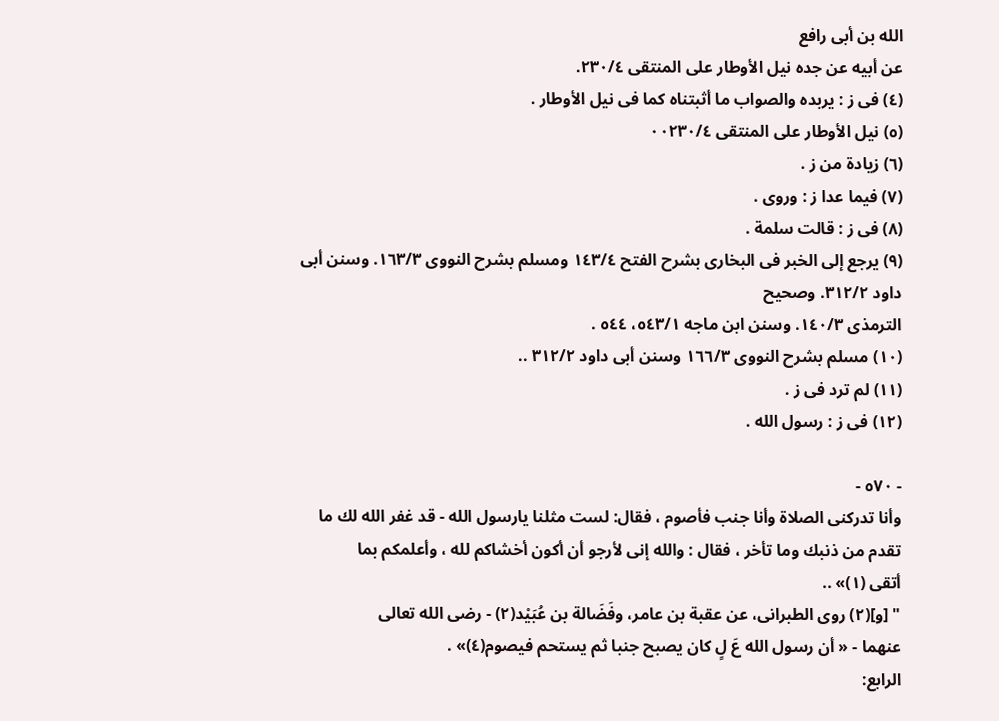الله بن أبى رافع
عن أبيه عن جده نيل الأوطار على المنتقى ٢٣٠/٤.
(٤) فى ز : يربده والصواب ما أثبتناه كما فى نيل الأوطار .
(٥) نيل الأوطار على المنتقى ٠٠٢٣٠/٤
(٦) زيادة من ز .
(٧) فيما عدا ز : وروى .
(٨) فى ز : قالت سلمة .
(٩) يرجع إلى الخبر فى البخارى بشرح الفتح ١٤٣/٤ ومسلم بشرح النووى ١٦٣/٣. وسنن أبى داود ٣١٢/٢. وصحيح
الترمذى ١٤٠/٣. وسنن ابن ماجه ٥٤٣/١، ٥٤٤ .
(١٠) مسلم بشرح النووى ١٦٦/٣ وسنن أبى داود ٣١٢/٢ ..
(١١) لم ترد فى ز .
(١٢) فى ز : رسول الله .

- ٥٧٠ -
وأنا تدركنى الصلاة وأنا جنب فأصوم ، فقال: لست مثلنا يارسول الله - قد غفر الله لك ما
تقدم من ذنبك وما تأخر ، فقال : والله إنى لأرجو أن أكون أخشاكم لله ، وأعلمكم بما
أتقى (١)» ..
" [و](٢) روى الطبرانى، عن عقبة بن عامر، وفَضَالة بن عُبَيْد(٢) - رضى الله تعالى
عنهما - « أن رسول الله عَ لٍ كان يصبح جنبا ثم يستحم فيصوم(٤)» .
الرابع: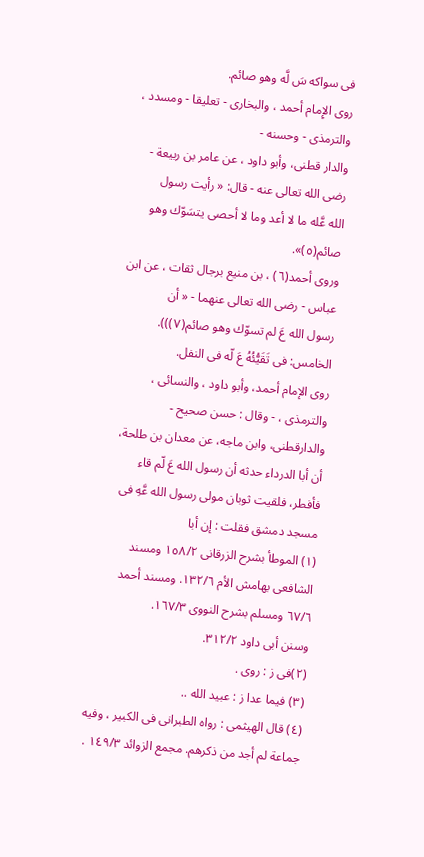فى سواكه سَ لَّه وهو صائم.
روى الإِمام أحمد ، والبخارى - تعليقا - ومسدد ، والترمذى - وحسنه -
والدار قطنى، وأبو داود ، عن عامر بن ربيعة - رضى الله تعالى عنه - قال: « رأيت رسول
الله عَّله ما لا أعد وما لا أحصى يتسَوّك وهو صائم(٥)».
وروى أحمد(٦) ، بن منيع برجال ثقات ، عن ابن عباس - رضى الله تعالى عنهما - « أن
رسول الله عَ لم تسوّك وهو صائم(٧))).
الخامس: فى تَقَيُّئُهُ عَ لّه فى النفل.
روى الإمام أحمد، وأبو داود ، والنسائى ، والترمذى ، - وقال : حسن صحيح -
والدارقطنى، وابن ماجه، عن معدان بن طلحة، أن أبا الدرداء حدثه أن رسول الله عَ لّم قاء
فأفطر، فلقيت ثوبان مولى رسول الله عَّهِ فى مسجد دمشق فقلت : إن أبا
(١) الموطأ بشرح الزرقانى ١٥٨/٢ ومسند الشافعى بهامش الأم ١٣٢/٦. ومسند أحمد ٦٧/٦ ومسلم بشرح النووى ١٦٧/٣.
وسنن أبى داود ٣١٢/٢.
(٢)فی ز : روى .
(٣) فيما عدا ز : عبيد الله ..
(٤) قال الهيثمى : رواه الطبرانى فى الكبير ، وفيه جماعة لم أجد من ذكرهم. مجمع الزوائد ١٤٩/٣ .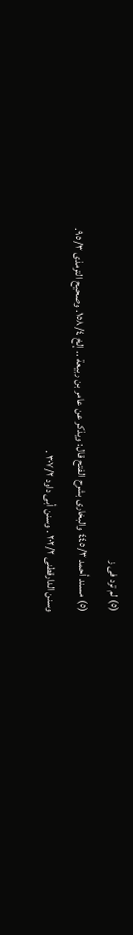(٥) لم ترد فى ز
(٥) مسند أحمد ٤٤٥/٣ والبخارى بشرح الفتح قال: ويذكر عن عامر بن ربيعة .. إلخ ١٥٨/٤. وصحيح الترمذى ٩٥/٣.
وسنن الدارقطنى ٢٠٢/٢ . وسنن أبى داود ٣٠٧/٢ .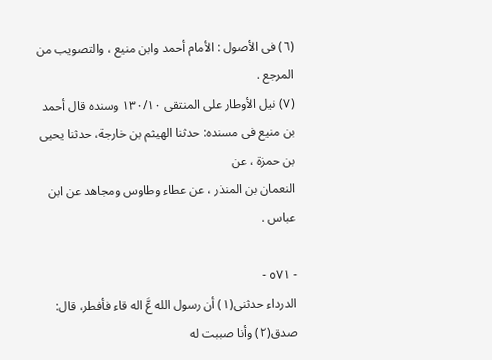(٦) فى الأصول : الأمام أحمد وابن منيع ، والتصويب من المرجع .
(٧) نيل الأوطار على المنتقى ١٣٠/١٠ وسنده قال أحمد بن منيع فى مسنده: حدثنا الهيثم بن خارجة، حدثنا يحيى بن حمزة ، عن
النعمان بن المنذر ، عن عطاء وطاوس ومجاهد عن ابن عباس .

- ٥٧١ -
الدرداء حدثنى(١) أن رسول الله عَّ اله قاء فأفطر، قال: صدق(٢) وأنا صببت له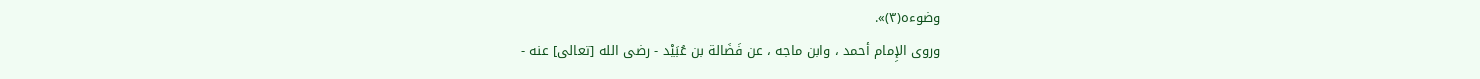وضوءه(٣)».
وروى الإِمام أحمد ، وابن ماجه ، عن فَضَالة بن عُبَيْد - رضى الله [تعالى] عنه -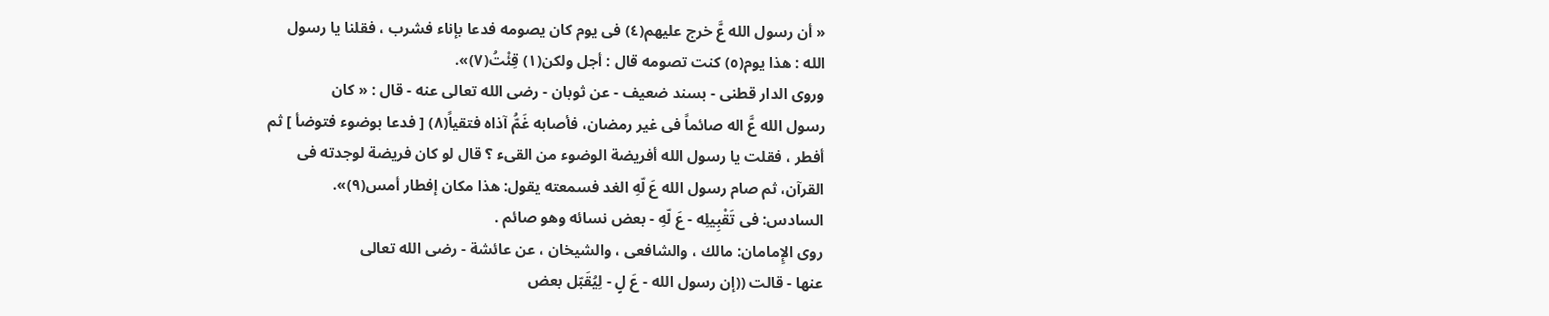« أن رسول الله عَّ خرج عليهم(٤) فى يوم كان يصومه فدعا بإناء فشرب ، فقلنا يا رسول
الله : هذا يوم(٥) كنت تصومه قال : أجل ولكن(١) قِئْتُ(٧)».
وروى الدار قطنى - بسند ضعيف - عن ثوبان - رضى الله تعالى عنه - قال : « كان
رسول الله عَّ اله صائماً فى غير رمضان، فأصابه غَمُّ آذاه فتقياً(٨) [ فدعا بوضوء فتوضأ ] ثم
أفطر ، فقلت يا رسول الله أفريضة الوضوء من القىء ؟ قال لو كان فريضة لوجدته فى
القرآن، ثم صام رسول الله عَ لّهِ الغد فسمعته يقول: هذا مكان إفطار أمس(٩)».
السادس: فى تَقْبِيلِه - عَ لّهِ - بعض نسائه وهو صائم .
روى الإِمامان: مالك ، والشافعى ، والشيخان ، عن عائشة - رضى الله تعالى
عنها - قالت ((إن رسول الله - عَ لٍ - لِيُقَبّل بعض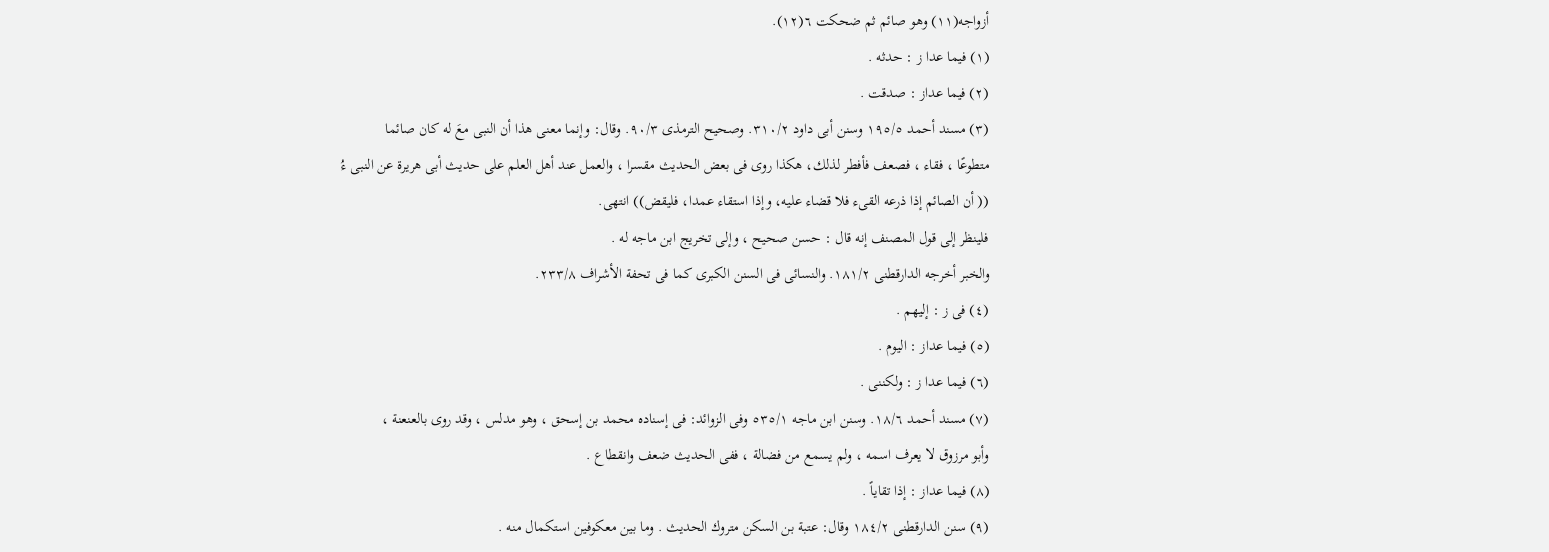أزواجه(١١) وهو صائم ثم ضحكت ٦(١٢).
(١) فيما عدا ز : حدثه .
(٢) فيما عداز : صدقت .
(٣) مسند أحمد ١٩٥/٥ وسنن أبى داود ٣١٠/٢. وصحيح الترمذى ٩٠/٣. وقال: وإنما معنى هذا أن النبى معَ له كان صائما
متطوعًا ، فقاء ، فصعف فأفطر لذلك، هكذا روى فى بعض الحديث مقسرا ، والعمل عند أهل العلم على حديث أبى هريرة عن النبى ءُ
(( أن الصائم إذا ذرعه القىء فلا قضاء عليه، وإذا استقاء عمدا، فليقض)) انتهى.
فلينظر إلى قول المصنف إنه قال : حسن صحيح ، وإلى تخريج ابن ماجه له .
والخبر أخرجه الدارقطنى ١٨١/٢. والنسائى فى السنن الكبرى كما فى تحفة الأشراف ٢٣٣/٨.
(٤) فى ز : إليهم .
(٥) فيما عداز : اليوم .
(٦) فيما عدا ز : ولكننى .
(٧) مسند أحمد ١٨/٦. وسنن ابن ماجه ٥٣٥/١ وفى الزوائد: فى إسناده محمد بن إسحق ، وهو مدلس ، وقد روى بالعنعنة ،
وأبو مرزوق لا يعرف اسمه ، ولم يسمع من فضالة ، ففى الحديث ضعف وانقطاع .
(٨) فيما عداز : إذا تقاياً .
(٩) سنن الدارقطنى ١٨٤/٢ وقال: عتبة بن السكن متروك الحديث . وما بين معكوفين استكمال منه .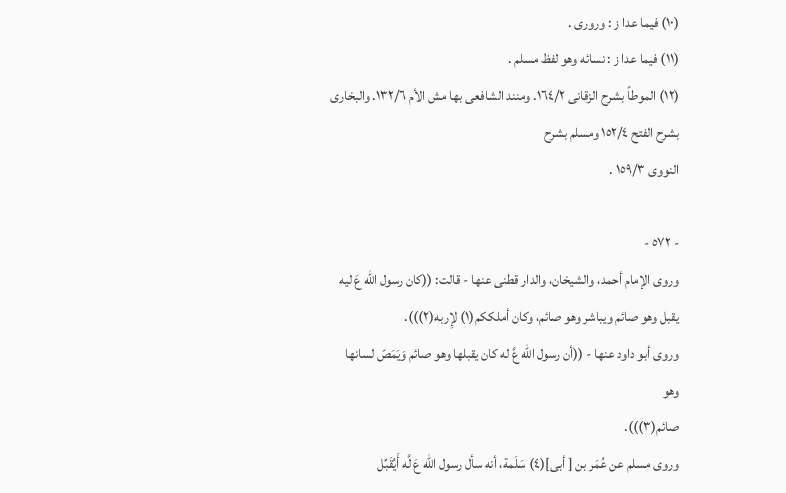(١٠) فيما عدا ز : ورورى .
(١١) فيما عدا ز : نسائه وهو لفظ مسلم .
(١٢) الموطاً بشرح الزقانى ١٦٤/٢. ومنند الشافعى بها مش الأم ١٣٢/٦. والبخارى بشرح الفتح ١٥٢/٤ ومسلم بشرح
النووى ١٥٩/٣ .

- ٥٧٢ -
وروى الإمام أحمد، والشيخان، والدار قطنى عنها - قالت: ((كان رسول الله عَ ليه
يقبل وهو صائم ويباشر وهو صائم، وكان أملككم(١) لإِربه(٢))).
وروى أبو داود عنها - ((أن رسول الله عَّ له كان يقبلها وهو صائم وَيَمَصّ لسانها وهو
صائم(٣))).
وروى مسلم عن عُمَر بن [ أبى](٤) سَلَمة، أنه سأل رسول الله عَ لَّه أَيُقَبِّل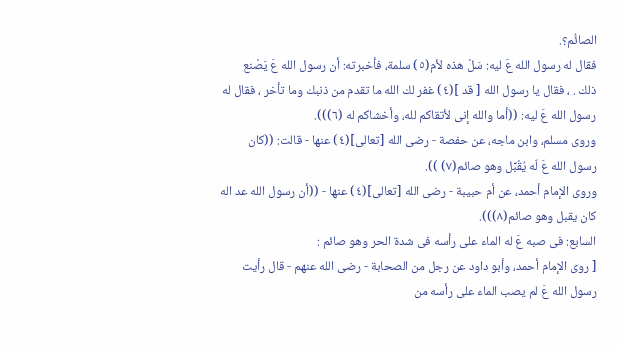الصائُم؟.
فقال له رسول الله عَ ليه: سَلْ هذه لأم(٥) سلمة، فأخبرته: أن رسول الله عَ يَصْنع
ذلك . ، فقال يا رسول الله [ قد ](٤) غفر لك الله ما تقدم من ذنبك وما تأخر ، فقال له
رسول الله عَ ليه: ((أما والله إنى لأتقاكم لله، وأخشاكم له (٦))).
وروى مسلم، وابن ماجه، عن حفصة - رضى الله [تعالى](٤) عنها - قالت: ((كان
رسول الله عَ لّه يُقْبِّل وهو صائم(٧) )).
وروى الإمام أحمد، عن أم حبيبة - رضى الله [تعالى](٤) عنها - ((أن رسول الله عد اله
كان يقبل وهو صائم(٨))).
السابع: فى صبه عَ له الماء على رأسه فى شدة الحر وهو صائم :
[ روى الإمام أحمد، وأبو داود عن رجل من الصحابة - رضى الله عنهم - قال رأيت
رسول الله عَ لم يصب الماء على رأسه من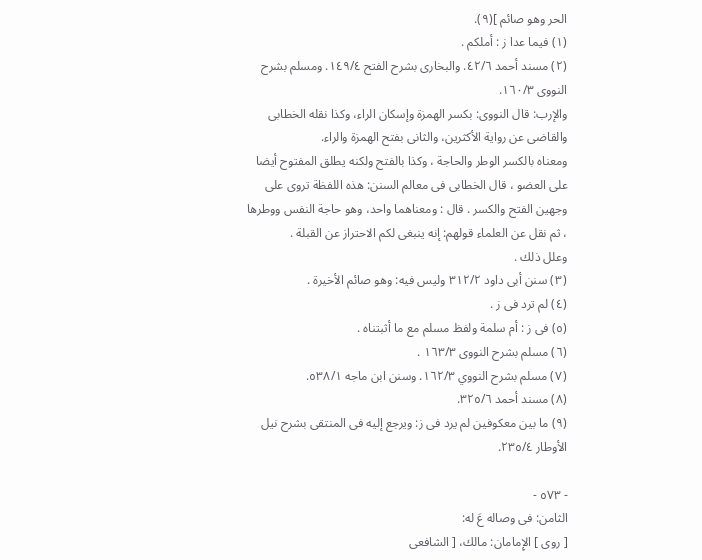الحر وهو صائم ](٩).
(١) فيما عدا ز : أملكم .
(٢) مسند أحمد ٤٢/٦. والبخارى بشرح الفتح ١٤٩/٤. ومسلم بشرح النووى ١٦٠/٣.
والإرب: قال النووى: بكسر الهمزة وإسكان الراء، وكذا نقله الخطابى والقاضى عن رواية الأكثرين، والثانى بفتح الهمزة والراء.
ومعناه بالكسر الوطر والحاجة ، وكذا بالفتح ولكنه يطلق المفتوح أيضا على العضو ، قال الخطابى فى معالم السنن: هذه اللفظة تروى على
وجهين الفتح والكسر . قال : ومعناهما واحد، وهو حاجة النفس ووطرها ، ثم نقل عن العلماء قولهم: إنه ينبغى لكم الاحتراز عن القبلة .
وعلل ذلك .
(٣) سنن أبى داود ٣١٢/٢ وليس فيه: وهو صائم الأخيرة .
(٤) لم ترد فى ز .
(٥) فى ز : أم سلمة ولفظ مسلم مع ما أثبتناه .
(٦) مسلم بشرح النووى ١٦٣/٣ .
(٧) مسلم بشرح النووي ١٦٢/٣. وسنن ابن ماجه ٥٣٨/١.
(٨) مسند أحمد ٣٢٥/٦.
(٩) ما بين معكوفين لم يرد فى ز: ويرجع إليه فى المنتقى بشرح نيل الأوطار ٢٣٥/٤.

- ٥٧٣ -
الثامن: فى وصاله عَ له:
[ روى ] الإِمامان: مالك، [ الشافعى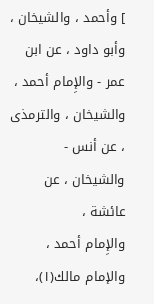] وأحمد ، والشيخان ، وأبو داود ، عن ابن
عمر - والإِمام أحمد ، والشيخان ، والترمذى ، عن أنس - والشيخان ، عن عائشة ،
والإِمام أحمد ، والإمام مالك(١)،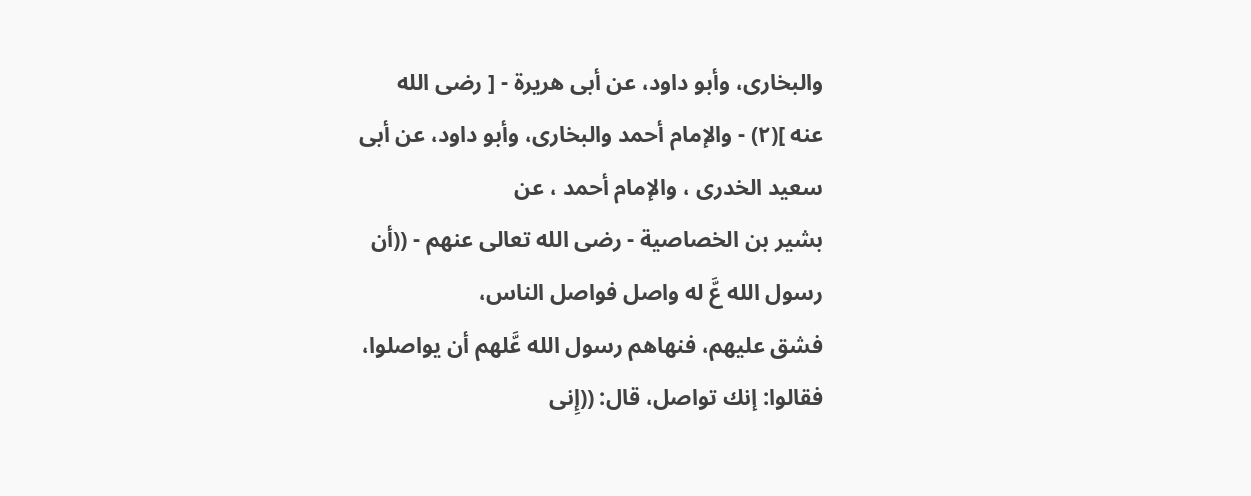والبخارى، وأبو داود، عن أبى هريرة - [ رضى الله
عنه ](٢) - والإمام أحمد والبخارى، وأبو داود، عن أبى سعيد الخدرى ، والإمام أحمد ، عن
بشير بن الخصاصية - رضى الله تعالى عنهم - ((أن رسول الله عَّ له واصل فواصل الناس،
فشق عليهم، فنهاهم رسول الله عَّلهم أن يواصلوا، فقالوا: إنك تواصل، قال: ((إِنى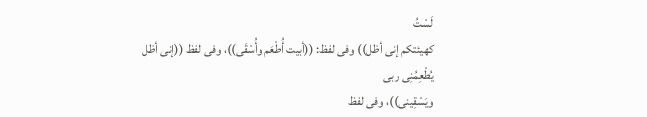لَسْتُ
كهيئتكم إنى أظل)) وفى لفظ: ((أبيت أُطْعَم وأُسْقَى))، وفى لفظ ((إنى أظل يُطْعِمُنِى ربى
ويَسْقِينى))، وفى لفظ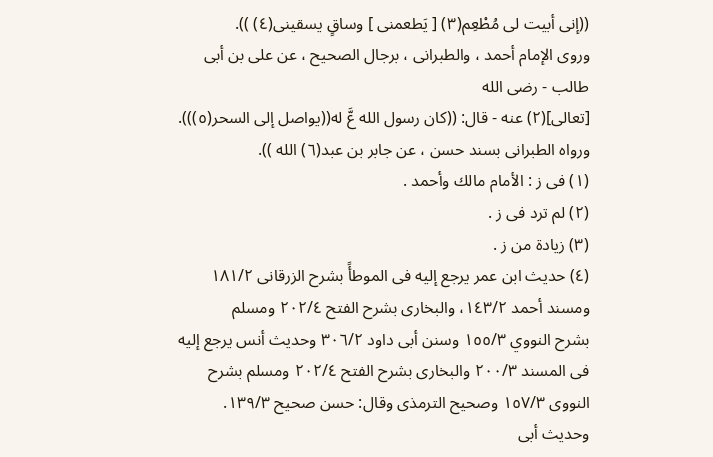((إنى أبيت لى مُطْعِم(٣) [ يَطعمنى ] وساقٍ يسقينى(٤) )).
وروى الإمام أحمد ، والطبرانى ، برجال الصحيح ، عن على بن أبى طالب - رضى الله
[تعالى](٢) عنه - قال: ((كان رسول الله عَّ له((يواصل إلى السحر(٥))).
ورواه الطبرانى بسند حسن ، عن جابر بن عبد(٦) الله )).
(١) فى ز : الأمام مالك وأحمد .
(٢) لم ترد فى ز .
(٣) زيادة من ز .
(٤) حديث ابن عمر يرجع إليه فى الموطأً بشرح الزرقانى ١٨١/٢ ومسند أحمد ١٤٣/٢، والبخارى بشرح الفتح ٢٠٢/٤ ومسلم
بشرح النووي ١٥٥/٣ وسنن أبى داود ٣٠٦/٢ وحديث أنس يرجع إليه فى المسند ٢٠٠/٣ والبخارى بشرح الفتح ٢٠٢/٤ ومسلم بشرح
النووى ١٥٧/٣ وصحيح الترمذى وقال: حسن صحيح ١٣٩/٣.
وحديث أبى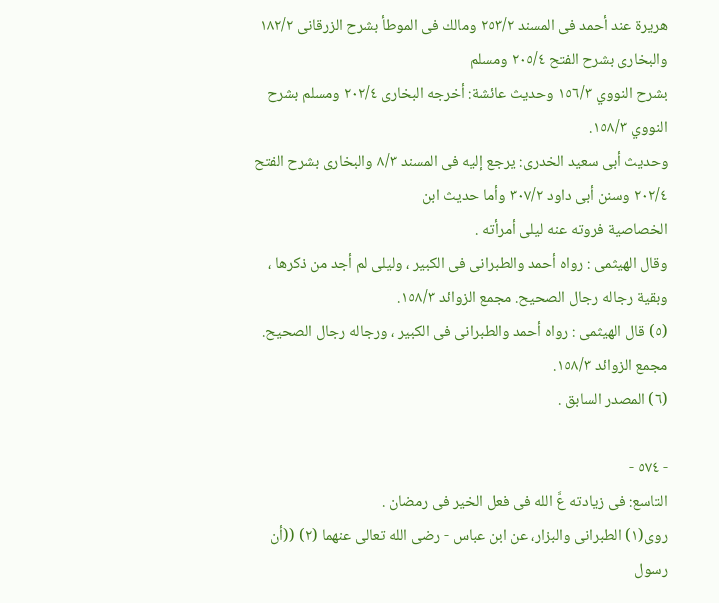هريرة عند أحمد فى المسند ٢٥٣/٢ ومالك فى الموطأ بشرح الزرقانى ١٨٢/٢ والبخارى بشرح الفتح ٢٠٥/٤ ومسلم
بشرح النووي ١٥٦/٣ وحديث عائشة: أخرجه البخارى ٢٠٢/٤ ومسلم بشرح النووي ١٥٨/٣.
وحديث أبى سعيد الخدرى: يرجع إليه فى المسند ٨/٣ والبخارى بشرح الفتح ٢٠٢/٤ وسنن أبى داود ٣٠٧/٢ وأما حديث ابن
الخصاصية فروته عنه ليلى أمرأته .
وقال الهيثمى : رواه أحمد والطبرانى فى الكبير ، وليلى لم أجد من ذكرها ، وبقية رجاله رجال الصحيح. مجمع الزوائد ١٥٨/٣.
(٥) قال الهيثمى : رواه أحمد والطبرانى فى الكبير ، ورجاله رجال الصحيح. مجمع الزوائد ١٥٨/٣.
(٦) المصدر السابق .

- ٥٧٤ -
التاسع: فى زيادته عَّ الله فى فعل الخير فى رمضان .
روى(١) الطبرانى والبزار، عن ابن عباس - رضى الله تعالى عنهما (٢) ((أن رسول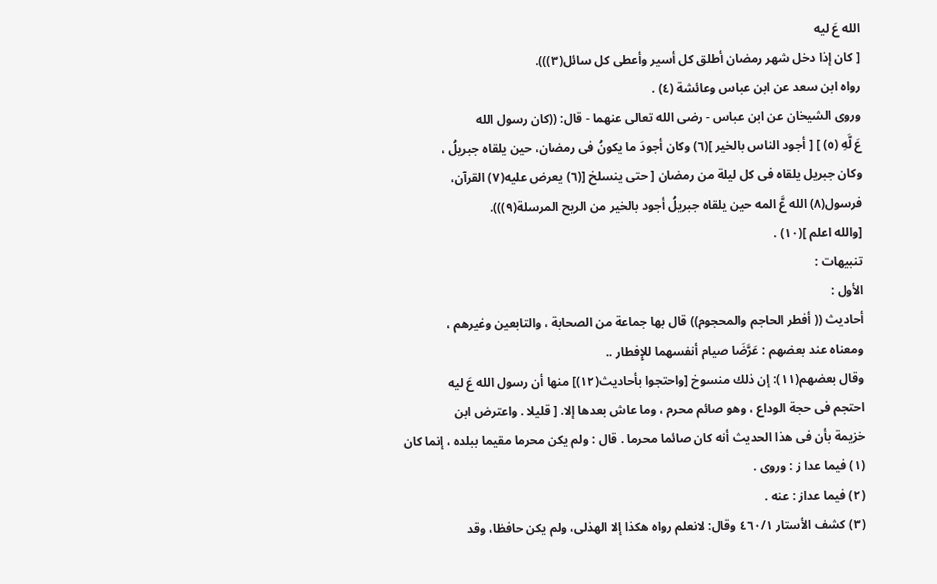الله عَ ليه
[ كان إذا دخل شهر رمضان أطلق كل أسير وأعطى كل سائل(٣))).
رواه ابن سعد عن ابن عباس وعائشة (٤) .
وروى الشيخان عن ابن عباس - رضى الله تعالى عنهما - قال: ((كان رسول الله
عَ لَّهِ (٥) ] [ أجود الناس بالخير ](٦) وكان أجودَ ما يكونُ فى رمضان، حين يلقاه جبريلُ ،
وكان جبريل يلقاه فى كل ليلة من رمضان [ حتى ينسلخ [(٦) يعرض عليه(٧) القرآن،
فرسول(٨) الله عَّ المه حين يلقاه جبريلُ أجود بالخير من الريح المرسلة(٩))).
[والله اعلم ](١٠) .
تنبيهات :
الأول :
أحاديث (( أفطر الحاجم والمحجوم)) قال بها جماعة من الصحابة ، والتابعين وغيرهم ،
ومعناه عند بعضهم : عَرَّضَا صيام أنفسهما للإِفطار ..
وقال بعضهم(١١): إن ذلك منسوخ [واحتجوا بأحاديث(١٢)] منها أن رسول الله عَ ليه
احتجم فى حجة الوداع ، وهو صائم محرم ، وما عاش بعدها إلا. [ قليلا . واعترض ابن
خزيمة بأن فى هذا الحديث أنه كان صائما محرما . قال : ولم يكن محرما مقيما ببلده ، إنما كان
(١) فيما عدا ز : وروى .
(٢) فيما عداز : عنه .
(٣) كشف الأستار ٤٦٠/١ وقال: لانعلم رواه هكذا إلا الهذلى، ولم يكن حافظا، وقد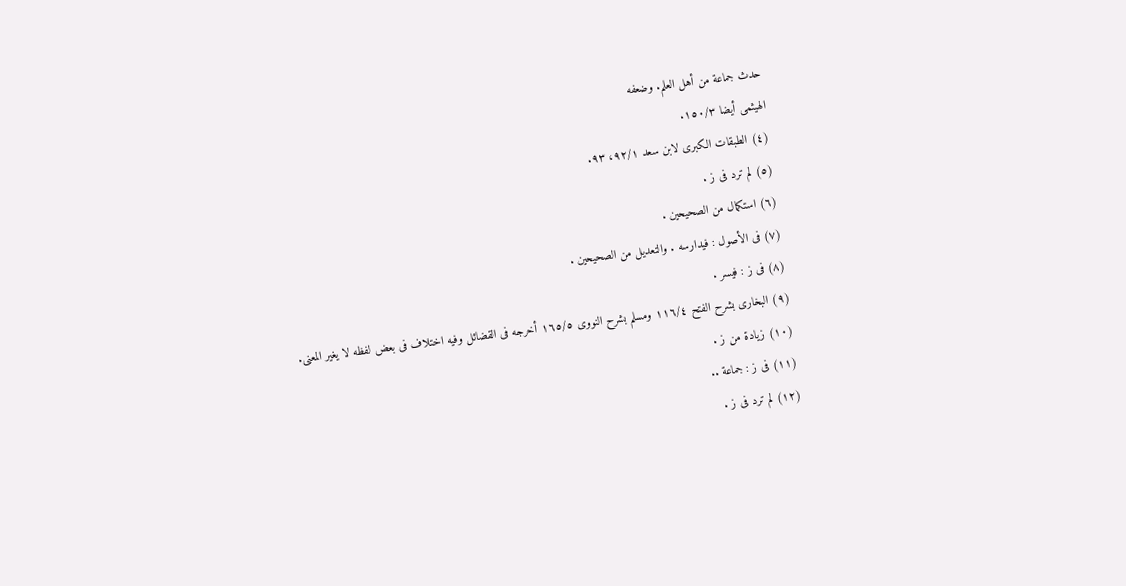حدث جماعة من أهل العلم. وضعفه
الهيثمى أيضا ١٥٠/٣.
(٤) الطبقات الكبرى لابن سعد ٩٢/١، ٩٣.
(٥) لم ترد فى ز .
(٦) استكمال من الصحيحين .
(٧) فى الأصول : فيدارسه . والتعديل من الصحيحين .
(٨) فی ز : فيسر .
(٩) البخارى بشرح الفتح ١١٦/٤ ومسلم بشرح النووى ١٦٥/٥ أخرجه فى القضائل وفيه اختلاف فى بعض لفظه لا يغير المعنى.
(١٠) زيادة من ز .
(١١) فى ز : جماعة ..
(١٢) لم ترد فى ز .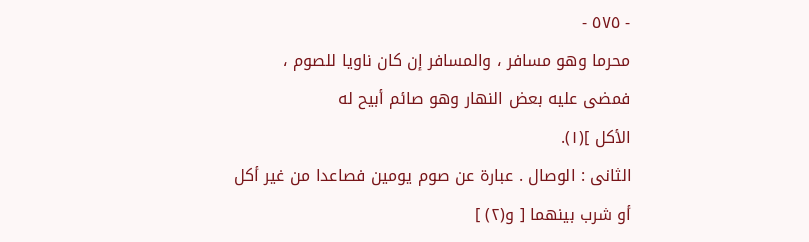- ٥٧٥ -
محرما وهو مسافر ، والمسافر إن كان ناويا للصوم ، فمضى عليه بعض النهار وهو صائم أبيح له
الأكل ](١).
الثانى : الوصال . عبارة عن صوم يومين فصاعدا من غير أكل أو شرب بينهما [ و(٢) ]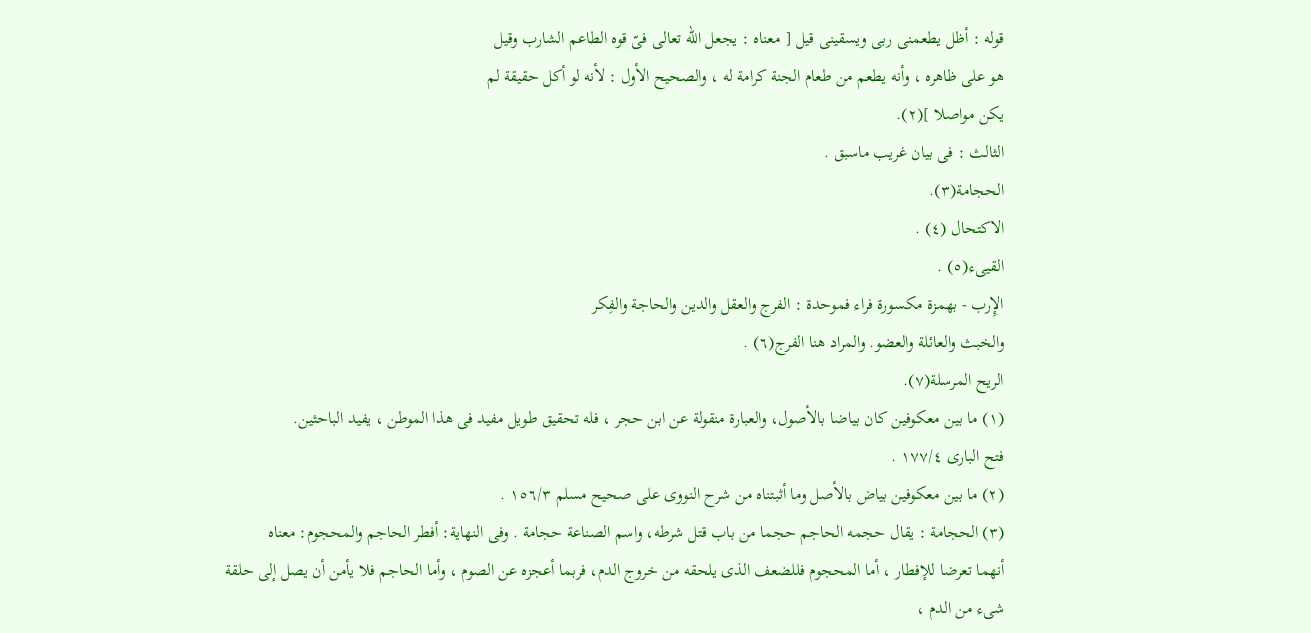قوله : أظل يطعمنى ربى ويسقينى قيل [ معناه : يجعل الله تعالى فىّ قوه الطاعم الشارب وقيل
هو على ظاهره ، وأنه يطعم من طعام الجنة كرامة له ، والصحيح الأول : لأنه لو أكل حقيقة لم
يكن مواصلا ](٢).
الثالث : فى بيان غريب ماسبق .
الحجامة(٣).
الاكتحال (٤) .
القيىء(٥) .
الإِرب - بهمزة مكسورة فراء فموحدة : الفرج والعقل والدين والحاجة والفِكر
والخبث والعائلة والعضو. والمراد هنا الفرج(٦) .
الريح المرسلة(٧).
(١) ما بين معكوفين كان بياضا بالأصول، والعبارة منقولة عن ابن حجر ، فله تحقيق طويل مفيد فى هذا الموطن ، يفيد الباحثين.
فتح البارى ١٧٧/٤ .
(٢) ما بين معكوفين بياض بالأصل وما أثبتناه من شرح النووى على صحيح مسلم ١٥٦/٣ .
(٣) الحجامة : يقال حجمه الحاجم حجما من باب قتل شرطه، واسم الصناعة حجامة . وفى النهاية: أفطر الحاجم والمحجوم: معناه
أنهما تعرضا للإفطار ، أما المحجوم فللضعف الذى يلحقه من خروج الدم، فربما أعجزه عن الصوم ، وأما الحاجم فلا يأمن أن يصل إلى حلقة
شىء من الدم ،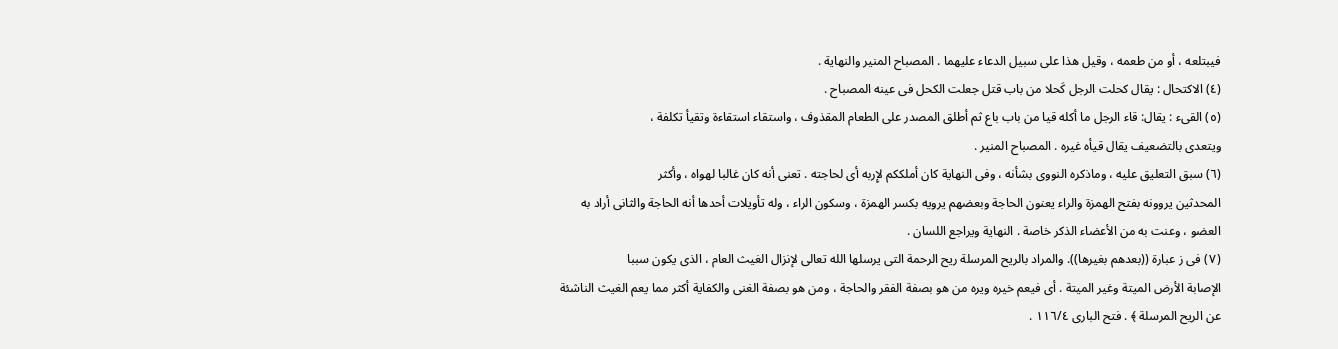فيبتلعه ، أو من طعمه ، وقيل هذا على سبيل الدعاء عليهما . المصباح المنير والنهاية .
(٤) الاكتحال : يقال كحلت الرجل كَحلا من باب قتل جعلت الكحل فى عينه المصباح .
(٥) القىء : يقال: قاء الرجل ما أكله قيا من باب باع ثم أطلق المصدر على الطعام المقذوف ، واستقاء استقاءة وتقيأ تكلفة ،
ويتعدى بالتضعيف يقال قيأه غيره . المصباح المنير .
(٦) سبق التعليق عليه ، وماذكره النووى بشأنه ، وفى النهاية كان أملككم لإِربه أى لحاجته . تعنى أنه كان غالبا لهواه ، وأكثر
المحدثين يروونه بفتح الهمزة والراء يعنون الحاجة وبعضهم يرويه بكسر الهمزة ، وسكون الراء ، وله تأويلات أحدها أنه الحاجة والثانى أراد به
العضو ، وعنت به من الأعضاء الذكر خاصة . النهاية ويراجع اللسان .
(٧) فى ز عبارة ((بعدهم بغيرها)). والمراد بالريح المرسلة ريح الرحمة التى يرسلها الله تعالى لإنزال الغيث العام ، الذى يكون سببا
الإصابة الأرض الميتة وغير الميتة . أى فيعم خيره ويره من هو بصفة الفقر والحاجة ، ومن هو بصفة الغنى والكفاية أكثر مما يعم الغيث الناشئة
عن الريح المرسلة ﴾ . فتح البارى ١١٦/٤ .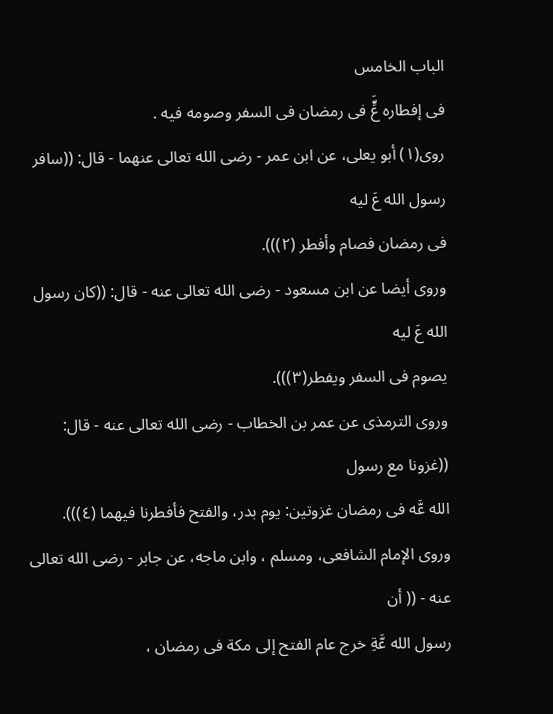الباب الخامس
فى إفطاره عٍَّ فى رمضان فى السفر وصومه فيه .
روى(١) أبو يعلى، عن ابن عمر - رضى الله تعالى عنهما - قال: ((سافر رسول الله عَ ليه
فى رمضان فصام وأفطر (٢))).
وروى أيضا عن ابن مسعود - رضى الله تعالى عنه - قال: ((كان رسول الله عَ ليه
يصوم فى السفر ويفطر(٣))).
وروى الترمذى عن عمر بن الخطاب - رضى الله تعالى عنه - قال: ((غزونا مع رسول
الله عَّه فى رمضان غزوتين: يوم بدر، والفتح فأفطرنا فيهما (٤))).
وروى الإمام الشافعى، ومسلم ، وابن ماجه، عن جابر - رضى الله تعالى عنه - (( أن
رسول الله عَّةِ خرج عام الفتح إلى مكة فى رمضان ،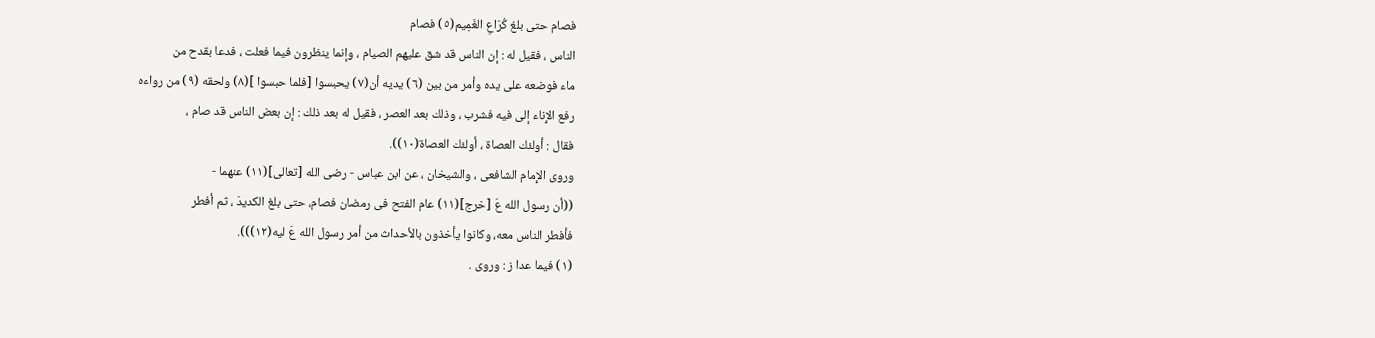فصام حتى بلغ كُرَاعِ الغَمِيم(٥) فصام
الناس ، فقيل له : إن الناس قد شق عليهم الصيام ، وإنما ينظرون فيما فعلت ، فدعا بقدح من
ماء فوضعه على يده وأمر من بين (٦) يديه أن(٧) يحبسوا [فلما حبسوا ](٨) ولحقه (٩) من رواءه
رفع الإِناء إلى فيه فشرب ، وذلك بعد العصر ، فقيل له بعد ذلك : إن بعض الناس قد صام ،
فقال : أولئك العصاة ، أولئك العصاة(١٠)).
وروى الإِمام الشافعى ، والشيخان ، عن ابن عباس - رضى الله [تعالى](١١) عنهما -
((أن رسول الله عَ [خرج](١١) عام الفتح فى رمضان فصام، حتى بلغ الكديدَ ، ثم أفطر
فأفطر الناس معه، وكانوا يأخذون بالأحداث من أمر رسول الله عَ ليه(١٢))).
(١) فيما عدا ز : وروى .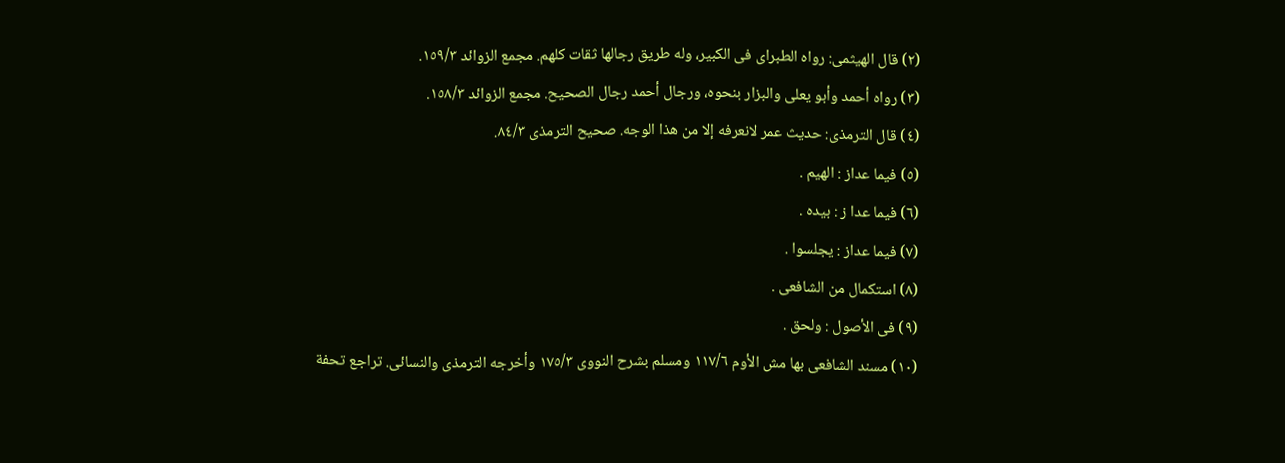(٢) قال الهيثمى: رواه الطبراى فى الكبير، وله طريق رجالها ثقات كلهم. مجمع الزوائد ١٥٩/٣.
(٣) رواه أحمد وأبو يعلى والبزار بنحوه، ورجال أحمد رجال الصحيح. مجمع الزوائد ١٥٨/٣.
(٤) قال الترمذى: حديث عمر لانعرفه إلا من هذا الوجه. صحيح الترمذى ٨٤/٣.
(٥) فيما عداز : الهيم .
(٦) فيما عدا ز : بيده .
(٧) فيما عداز : يجلسوا .
(٨) استكمال من الشافعى .
(٩) فى الأصول : ولحق .
(١٠) مسند الشافعى بها مش الأوم ١١٧/٦ ومسلم بشرح النووى ١٧٥/٣ وأخرجه الترمذى والنسائى. تراجع تحفة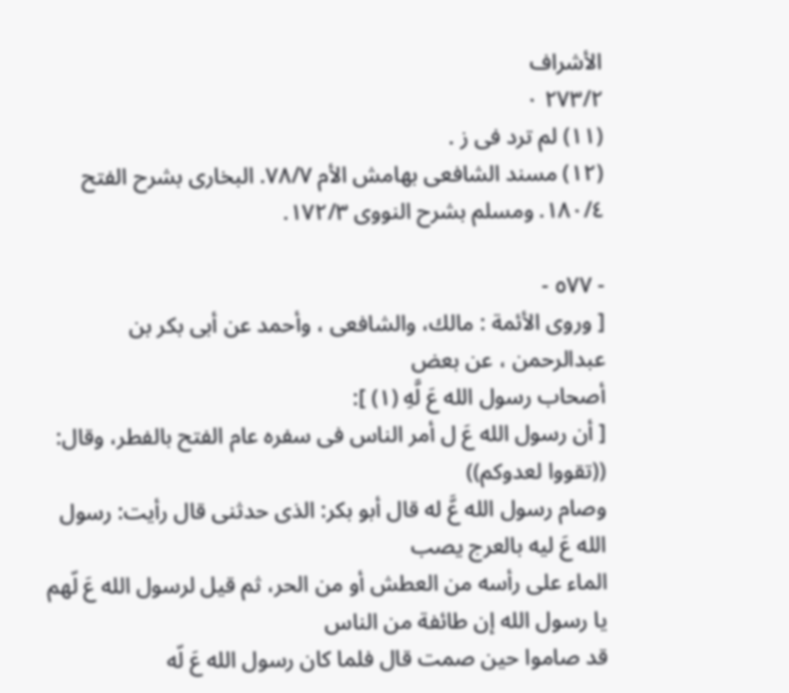الأشراف
٢٧٣/٢ ٠
(١١) لم ترد فى ز .
(١٢) مسند الشافعى بهامش الأم ٧٨/٧. البخارى بشرح الفتح ١٨٠/٤. ومسلم بشرح النووى ١٧٢/٣.

- ٥٧٧ -
[ وروى الأئمة : مالك، والشافعى ، وأحمد عن أبى بكر بن عبدالرحمن ، عن بعض
أصحاب رسول الله عَ لَّهِ (١) ]:
[ أن رسول الله عَ ل أمر الناس فى سفره عام الفتح بالفطر، وقال: ((تقووا لعدوكم))
وصام رسول الله عَّ له قال أبو بكر: الذى حدثنى قال رأيت: رسول الله عَ ليه بالعرج يصب
الماء على رأسه من العطش أو من الحر، ثم قيل لرسول الله عَ لّهم يا رسول الله إن طائفة من الناس
قد صاموا حين صمت قال فلما كان رسول الله عَ لّه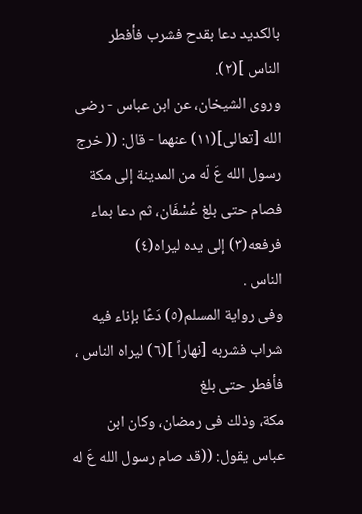بالكديد دعا بقدح فشرب فأفطر
الناس ](٢).
وروى الشيخان، عن ابن عباس - رضى الله [تعالى](١١) عنهما - قال: (( خرج
رسول الله عَ لّه من المدينة إلى مكة فصام حتى بلغ عُسْفَان، ثم دعا بماء فرفعه(٣) إلى يده ليراه(٤)
الناس .
وفى رواية المسلم(٥) دَعًا بإناء فيه شراب فشربه [نهاراً ](٦) ليراه الناس ، فأفطر حتى بلغ
مكة، وذلك فى رمضان، وكان ابن عباس يقول: ((قد صام رسول الله عَ له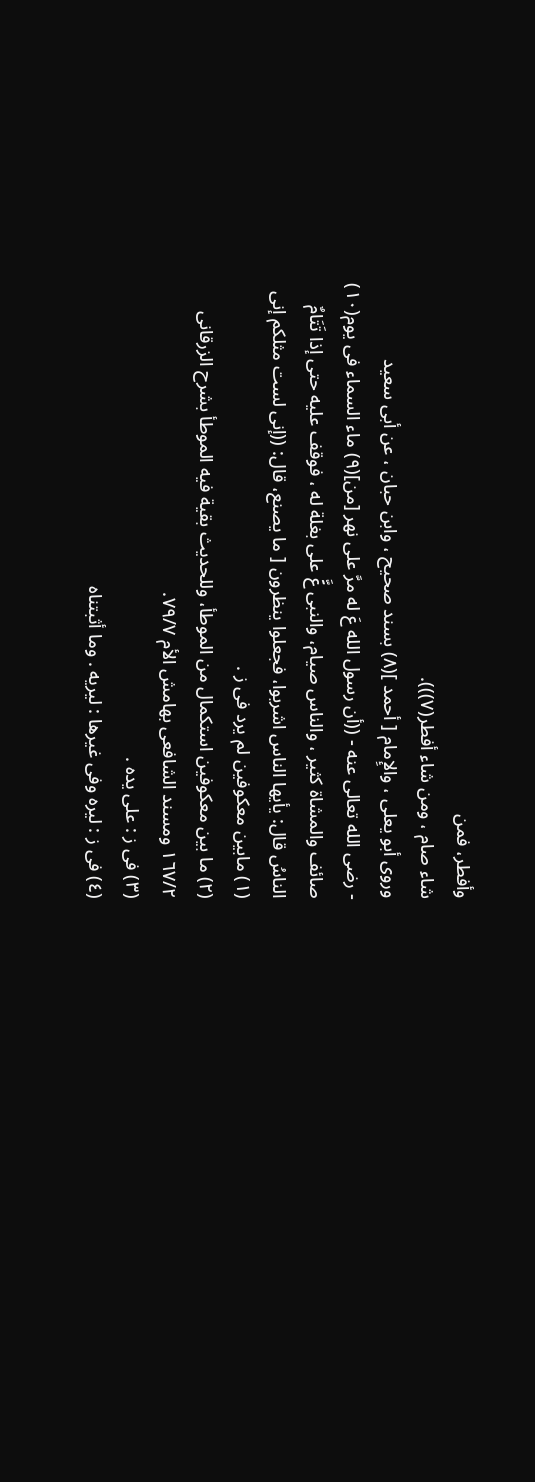وأفطر، فمن
شاء صام ، ومن شاء أفطر(٧))).
وروى أبو يعلى ، والإِمام [ أحمد ](٨) بسند صحيح ، وابن حبان ، عن أبى سعيد
- رضى الله تعالى عنه - ((أن رسول الله عَ له مرَّ على نهر [من](٩) ماء السماء فى يوم(١٠)
صائف والمشاة كثير ، والناس صيام، والنبى عٍَّ على بغلة له ، فوقف عليه حتى إذا تَتَامٌ
الناسُ قال: يأيها الناس اشربوا، فجعلوا ينظرون [ ما يصنع، قال: ((إنى لست مثلكم إنى
(١) مابين معكوفين لم يرد فى ز .
(٢) ما بين معكوفين استكمال من الموطأ، وللحديث بقية فيه الموطأ بشرح الزرقانى ١٦٧/٢ ومسند الشافعى بهامش الأم ٧٩/٧.
(٣) فى ز : على يده .
(٤) فى ز : ليره وفى غيرها : ليريه . وما أثبتناه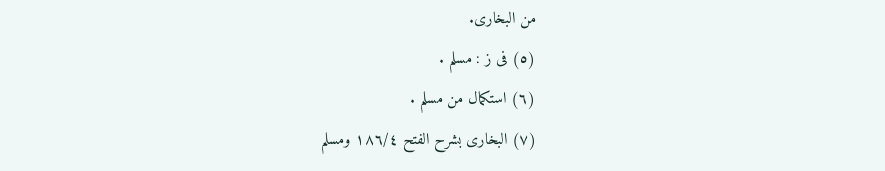من البخارى.
(٥) فى ز : مسلم .
(٦) استكمال من مسلم .
(٧) البخارى بشرح الفتح ١٨٦/٤ ومسلم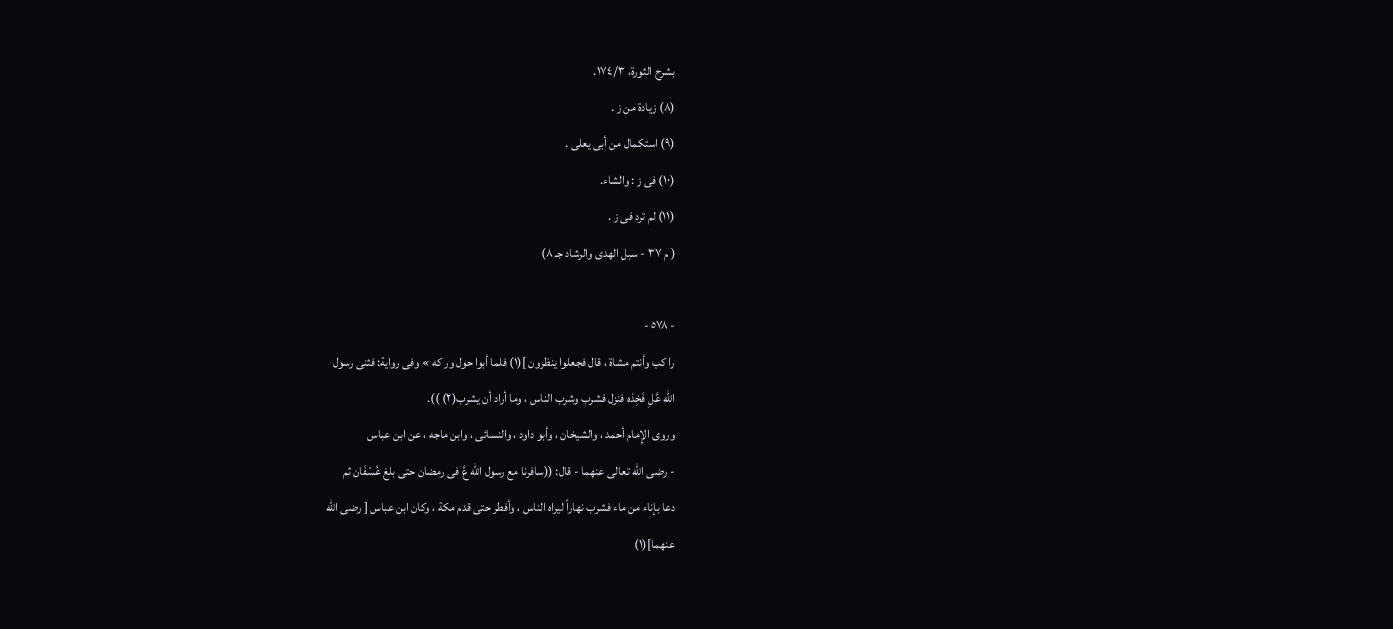بشرح الثورة، ١٧٤/٣.
(٨) زيادة من ز .
(٩) استكمال من أبى يعلى .
(١٠) فى ز : والشاء.
(١١) لم ترد فى ز .
( م ٣٧ - سبل الهدى والرشاد جـ ٨)

- ٥٧٨ -
را کب وأنتم مشاة ، قال فجعلوا ينظرون ](١) فلما أبوا حول ور كه » وفى رواية: فثنى رسول
اللّه عَّلِ فَخِذه فنزل فشرب وشرب الناس ، وما أراد أن يشرب(٢) )).
وروى الإِمام أحمد ، والشيخان ، وأبو داود ، والنسائى ، وابن ماجه ، عن ابن عباس
- رضى الله تعالى عنهما - قال: ((سافرنا مع رسول الله عَّ فى رمضان حتى بلغ عُسْفَان ثم
دعا بإناء من ماء فشرب نهاراً ليراه الناس ، وأفطر حتى قدم مكة ، وكان ابن عباس [ رضى الله
عنهما](١)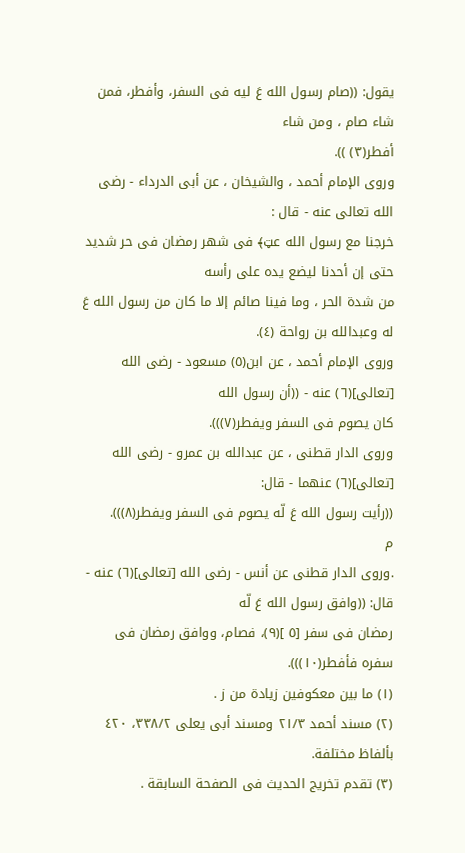يقول: ((صام رسول الله عَ ليه فى السفر، وأفطر، فمن شاء صام ، ومن شاء
أفطر(٣) )).
وروى الإمام أحمد ، والشيخان ، عن أبى الدرداء - رضى الله تعالى عنه - قال :
خرجنا مع رسول الله عټ﴾ فى شهر رمضان فى حر شديد حتى إن أحدنا ليضع يده على رأسه
من شدة الحر ، وما فينا صائم إلا ما كان من رسول الله عَ له وعبدالله بن رواحة (٤).
وروى الإمام أحمد ، عن ابن(٥) مسعود - رضى الله [تعالى](٦) عنه - ((أن رسول الله
كان يصوم فى السفر ويفطر(٧))).
وروى الدار قطنى ، عن عبدالله بن عمرو - رضى الله [تعالى](٦) عنهما - قال:
((رأيت رسول الله عَ لّه يصوم فى السفر ويفطر(٨))).
م
.وروى الدار قطنى عن أنس - رضى الله [تعالى](٦) عنه - قال: ((وافق رسول الله عَ لّه
رمضان فى سفر [٥ ](٩)، فصام، ووافق رمضان فى سفره فأفطر(١٠))).
(١) ما بین معکوفین زيادة من ز .
(٢) مسند أحمد ٢١/٣ ومسند أبى يعلى ٣٣٨/٢، ٤٢٠ بألفاظ مختلفة.
(٣) تقدم تخريج الحديث فى الصفحة السابقة .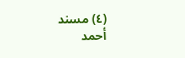(٤) مسند أحمد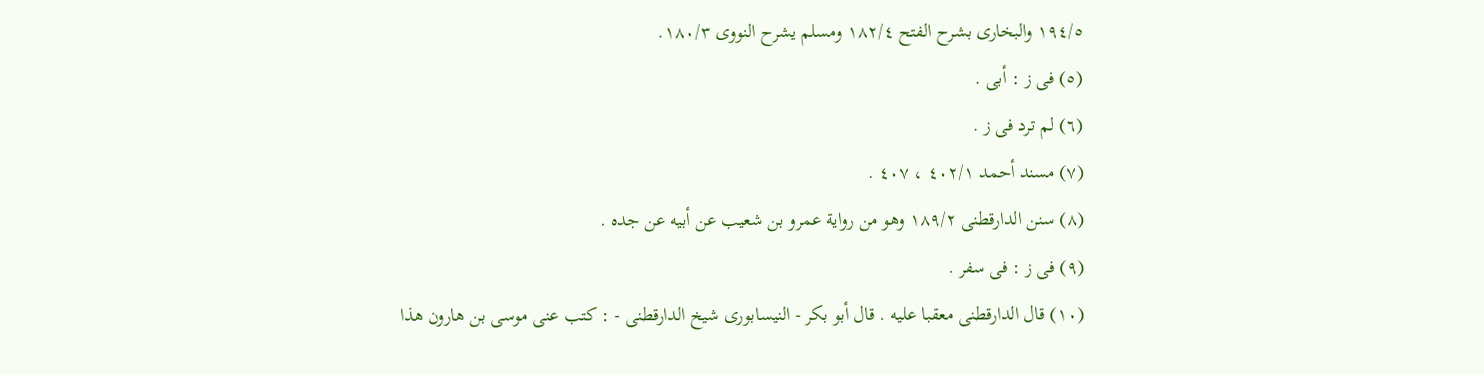١٩٤/٥ والبخارى بشرح الفتح ١٨٢/٤ ومسلم يشرح النووى ١٨٠/٣.
(٥) فى ز : أبى .
(٦) لم ترد فى ز .
(٧) مسند أحمد ٤٠٢/١ ، ٤٠٧ .
(٨) سنن الدارقطنى ١٨٩/٢ وهو من رواية عمرو بن شعيب عن أبيه عن جده .
(٩) فى ز : فى سفر .
(١٠) قال الدارقطنى معقبا عليه . قال أبو بكر - النيسابوری شیخ الدارقطنى - : کتب عنی موسی بن هارون هذا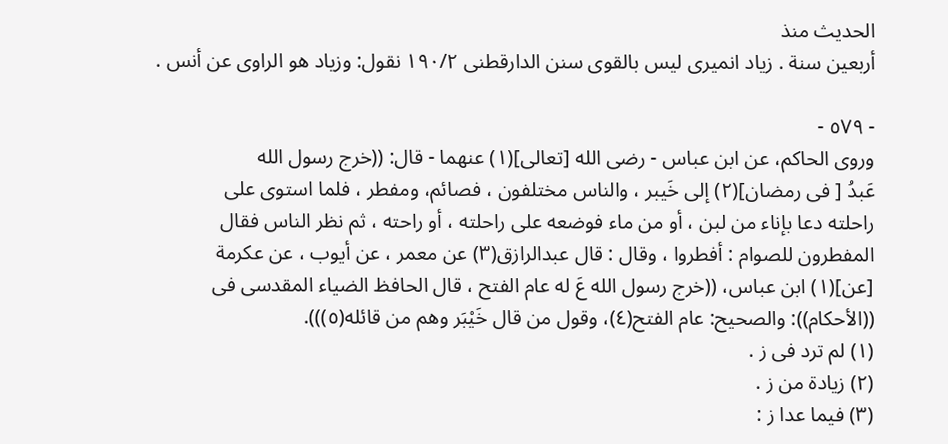الحديث منذ
أربعين سنة . زیاد انمیری لیس بالقوى سنن الدارقطنى ١٩٠/٢ نقول: وزياد هو الراوى عن أنس .

- ٥٧٩ -
وروى الحاكم، عن ابن عباس - رضى الله [تعالى](١) عنهما - قال: ((خرج رسول الله
عَبدُ [ فى رمضان](٢) إلى خَيبر ، والناس مختلفون ، فصائم، ومفطر ، فلما استوى على
راحلته دعا بإناء من لبن ، أو من ماء فوضعه على راحلته ، أو راحته ، ثم نظر الناس فقال
المفطرون للصوام : أفطروا ، وقال : قال عبدالرازق(٣) عن معمر ، عن أيوب ، عن عكرمة
[عن](١) ابن عباس، ((خرج رسول الله عَ له عام الفتح ، قال الحافظ الضياء المقدسى فى
((الأحكام)): والصحيح: عام الفتح(٤)، وقول من قال خَيْبَر وهم من قائله(٥))).
(١) لم ترد فى ز .
(٢) زيادة من ز .
(٣) فيما عدا ز :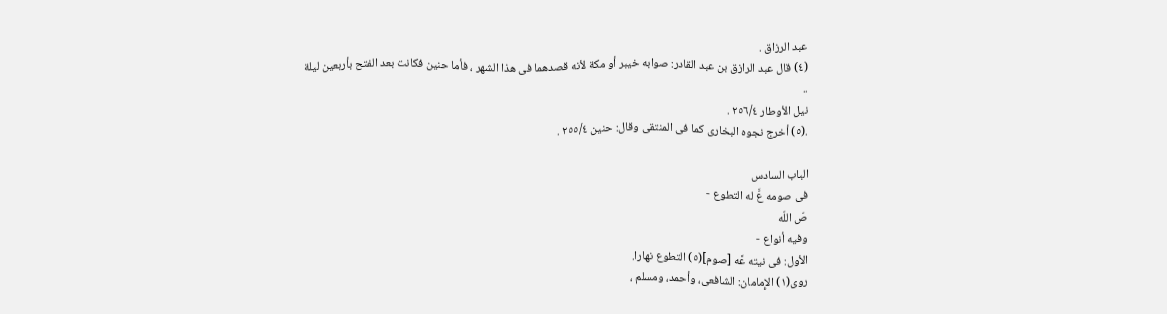عبد الرزاق .
(٤) قال عبد الرازق بن عبد القادر: صوابه خيبر أو مكة لأنه قصدهما فى هذا الشهر ، فأما حنين فكانت بعد الفتح بأربعين ليلة ..
نيل الأوطار ٢٥٦/٤ .
.(٥) أخرج نجوه البخارى كما فى المنتقى وقال: حنين ٢٥٥/٤ .

الباب السادس
فى صومه عَّ له التطوع -
صّ اللّه
وفيه أنواع -
الأول: فى نيته عَّه [صوم](٥) التطوع نهارا.
روى(١) الإِمامان: الشافعى، وأحمد، ومسلم ،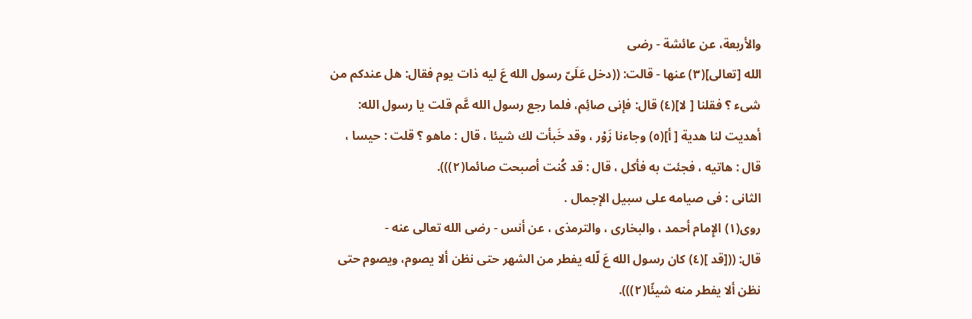والأربعة، عن عائشة - رضى
الله [تعالى](٣) عنها - قالت: ((دخل عَلَىّ رسول الله عَ ليه ذات يوم فقال: هل عندكم من
شىء ؟ فقلنا [ لا](٤) قال: فإنى صائِم، فلما رجع رسول الله عَّم قلت يا رسول الله:
أهديت لنا هدية [ أ](٥) وجاءنا زَوْر ، وقد خَبأت لك شيئا ، قال : ماهو ؟ قلت : حيسا ،
قال : هاتيه ، فجئت به فأكل ، قال : قد كُنت أصبحت صائما(٢))).
الثانى : فى صيامه على سبيل الإجمال .
روى(١) الإِمام أحمد ، والبخارى ، والترمذى ، عن أنس - رضى الله تعالى عنه -
قال: (([قد ](٤) كان رسول الله عَ لّله يفطر من الشهر حتى نظن ألا يصوم، ويصوم حتى
نظن ألا يفطر منه شيئًا(٢))).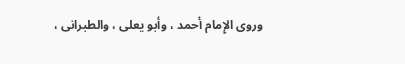وروى الإِمام أحمد ، وأبو يعلى ، والطبرانى ،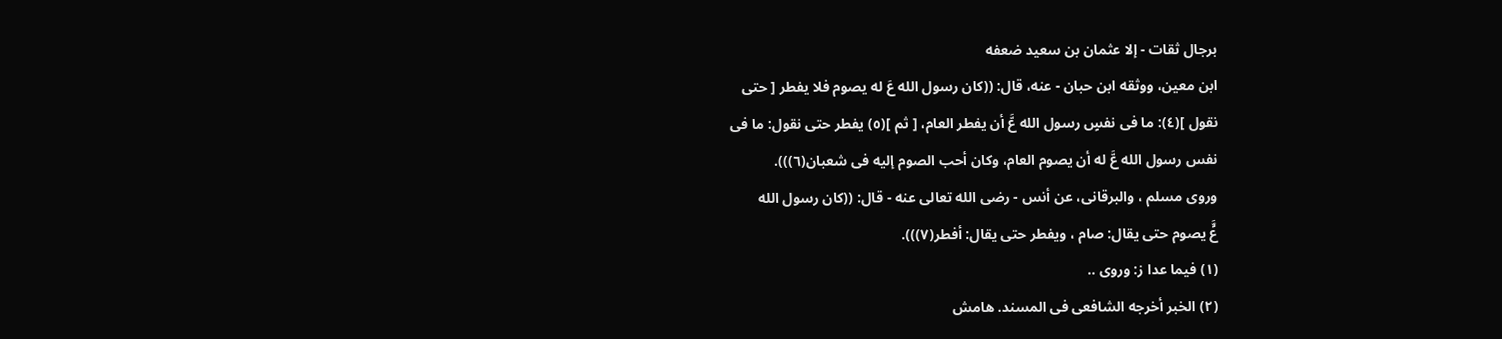برجال ثقات - إلا عثمان بن سعيد ضعفه
ابن معين، ووثقه ابن حبان - عنه، قال: ((كان رسول الله عَ له يصوم فلا يفطر [ حتى
نقول ](٤): ما فى نفسٍ رسول الله عَّ أن يفطر العام، [ ثم ](٥) يفطر حتى نقول: ما فى
نفس رسول الله عَّ له أن يصوم العام، وكان أحب الصوم إليه فى شعبان(٦))).
وروى مسلم ، والبرقانى، عن أنس - رضى الله تعالى عنه - قال: ((كان رسول الله
عٍَّ يصوم حتى يقال: صام ، ويفطر حتى يقال: أفطر(٧))).
(١) فيما عدا ز: وروى ..
(٢) الخبر أخرجه الشافعى فى المسند. هامش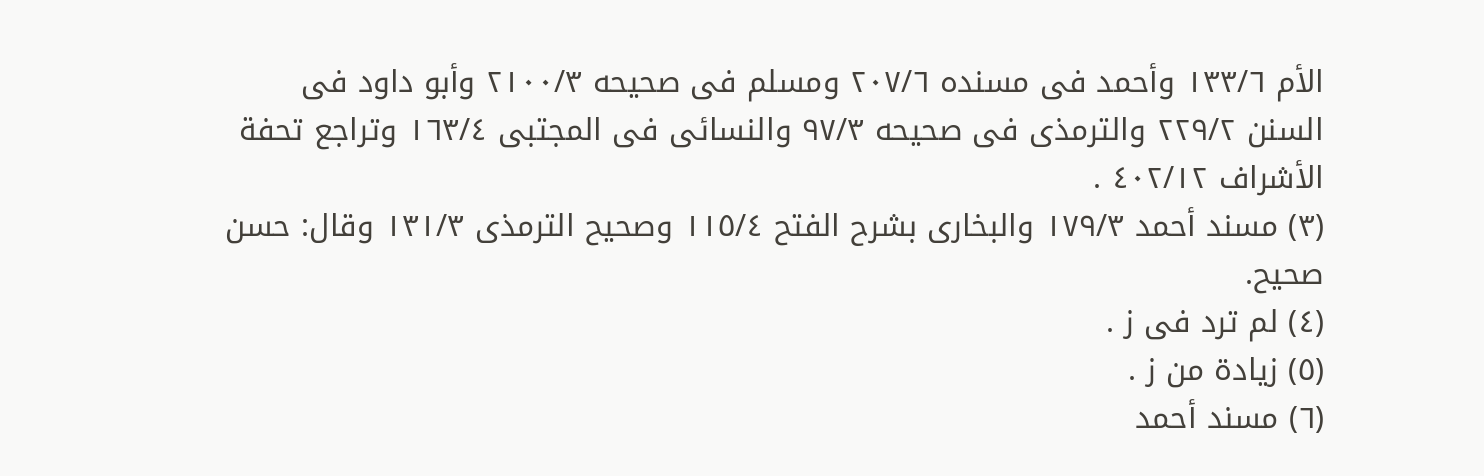الأم ١٣٣/٦ وأحمد فى مسنده ٢٠٧/٦ ومسلم فى صحيحه ٢١٠٠/٣ وأبو داود فى
السنن ٢٢٩/٢ والترمذى فى صحيحه ٩٧/٣ والنسائى فى المجتبى ١٦٣/٤ وتراجع تحفة الأشراف ٤٠٢/١٢ .
(٣) مسند أحمد ١٧٩/٣ والبخارى بشرح الفتح ١١٥/٤ وصحيح الترمذى ١٣١/٣ وقال: حسن صحيح.
(٤) لم ترد فى ز .
(٥) زيادة من ز .
(٦) مسند أحمد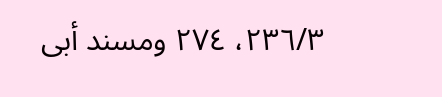٢٣٦/٣، ٢٧٤ ومسند أبى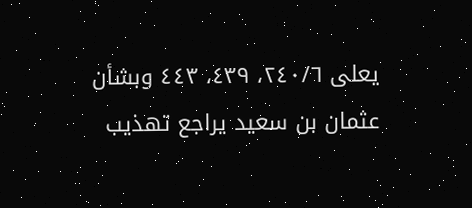يعلى ٢٤٠/٦، ٤٣٩، ٤٤٣ وبشأن عثمان بن سعيد يراجع تهذيب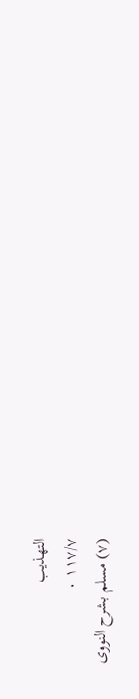التهذيب
١١٧/٧ ٠
(٧) مسلم بشرح النووى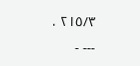٢١٥/٣ .
--- -